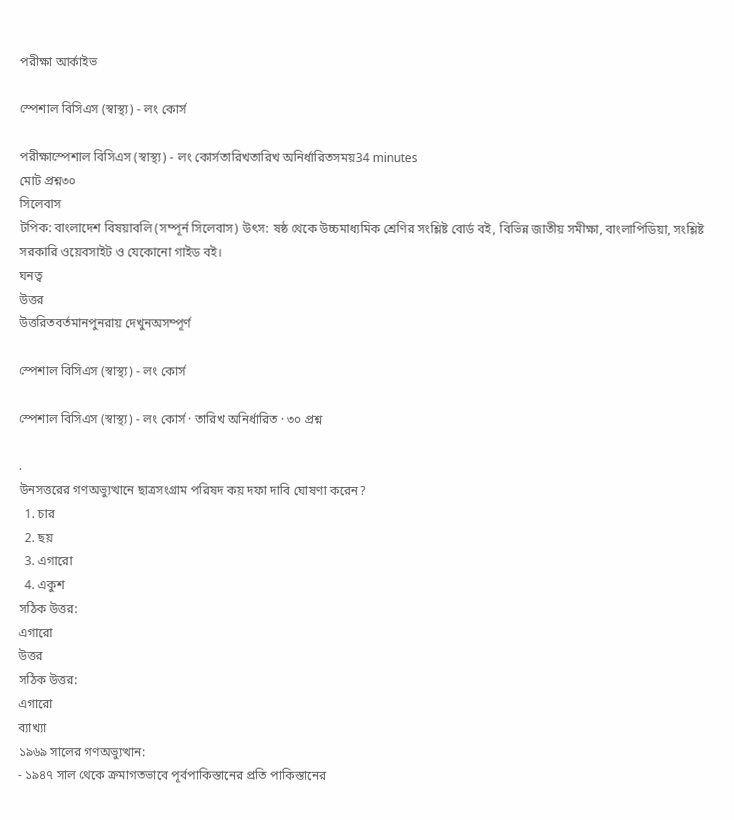পরীক্ষা আর্কাইভ

স্পেশাল বিসিএস (স্বাস্থ্য) - লং কোর্স

পরীক্ষাস্পেশাল বিসিএস (স্বাস্থ্য) - লং কোর্সতারিখতারিখ অনির্ধারিতসময়34 minutes
মোট প্রশ্ন৩০
সিলেবাস
টপিক: বাংলাদেশ বিষয়াবলি (সম্পূর্ন সিলেবাস) উৎস: ষষ্ঠ থেকে উচ্চমাধ্যমিক শ্রেণির সংশ্লিষ্ট বোর্ড বই, বিভিন্ন জাতীয় সমীক্ষা, বাংলাপিডিয়া, সংশ্লিষ্ট সরকারি ওয়েবসাইট ও যেকোনো গাইড বই।
ঘনত্ব
উত্তর
উত্তরিতবর্তমানপুনরায় দেখুনঅসম্পূর্ণ

স্পেশাল বিসিএস (স্বাস্থ্য) - লং কোর্স

স্পেশাল বিসিএস (স্বাস্থ্য) - লং কোর্স · তারিখ অনির্ধারিত · ৩০ প্রশ্ন

.
উনসত্তরের গণঅভ্যুত্থানে ছাত্রসংগ্রাম পরিষদ কয় দফা দাবি ঘোষণা করেন?
  1. চার
  2. ছয়
  3. এগারো
  4. একুশ
সঠিক উত্তর:
এগারো
উত্তর
সঠিক উত্তর:
এগারো
ব্যাখ্যা
১৯৬৯ সালের গণঅভ্যুত্থান:
- ১৯৪৭ সাল থেকে ক্রমাগতভাবে পূর্বপাকিস্তানের প্রতি পাকিস্তানের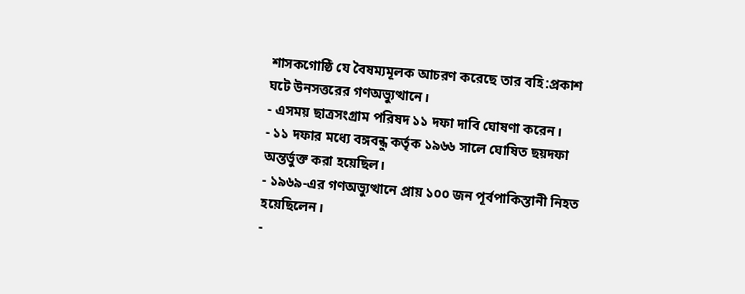শাসকগোষ্ঠি যে বৈষম্যমূলক আচরণ করেছে তার বহি:প্রকাশ ঘটে উনসত্তরের গণঅভ্যুত্থানে।
- এসময় ছাত্রসংগ্রাম পরিষদ ১১ দফা দাবি ঘোষণা করেন।
- ১১ দফার মধ্যে বঙ্গবন্ধু কর্তৃক ১৯৬৬ সালে ঘোষিত ছয়দফা অন্তর্ভুক্ত করা হয়েছিল।
- ১৯৬৯-এর গণঅভ্যুত্থানে প্রায় ১০০ জন পূর্বপাকিস্তানী নিহত হয়েছিলেন।
-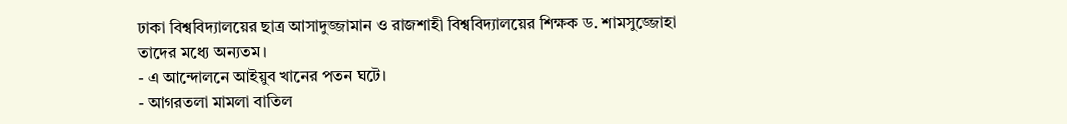ঢাকা বিশ্ববিদ্যালয়ের ছাত্র আসাদুজ্জামান ও রাজশাহী বিশ্ববিদ্যালয়ের শিক্ষক ড. শামসুজ্জোহা তাদের মধ্যে অন্যতম।
- এ আন্দোলনে আইয়ুব খানের পতন ঘটে।
- আগরতলা মামলা বাতিল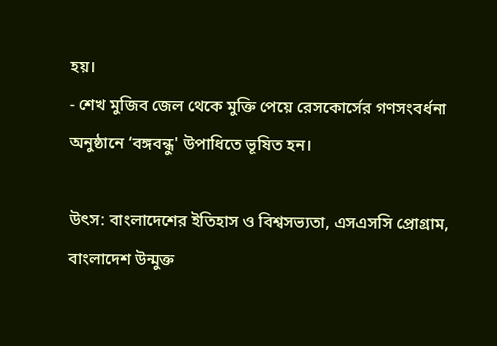হয়।
- শেখ মুজিব জেল থেকে মুক্তি পেয়ে রেসকোর্সের গণসংবর্ধনা অনুষ্ঠানে ‘বঙ্গবন্ধু' উপাধিতে ভূষিত হন।

উৎস: বাংলাদেশের ইতিহাস ও বিশ্বসভ্যতা, এসএসসি প্রোগ্রাম, বাংলাদেশ উন্মুক্ত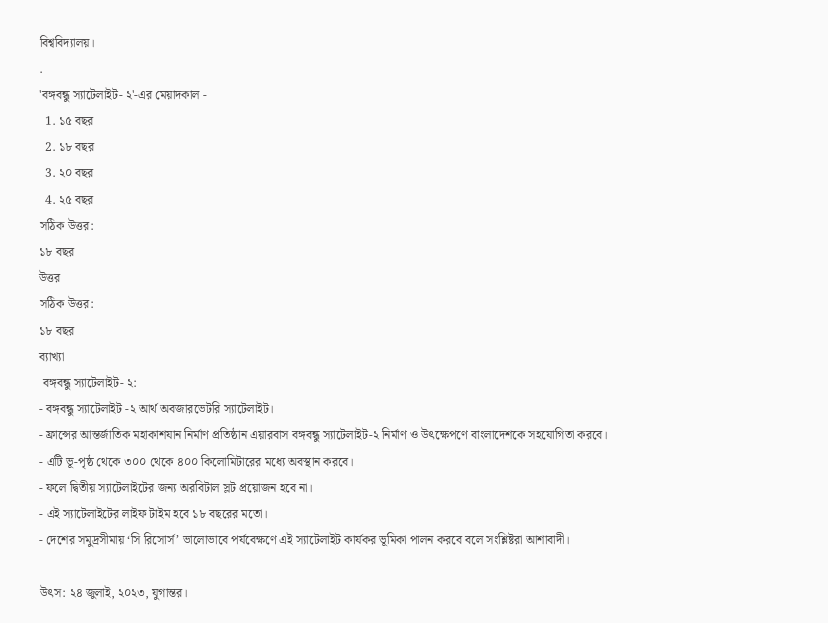বিশ্ববিদ্যালয়।
.
'বঙ্গবন্ধু স্যাটেলাইট- ২'-এর মেয়াদকাল -
  1. ১৫ বছর
  2. ১৮ বছর
  3. ২০ বছর
  4. ২৫ বছর
সঠিক উত্তর:
১৮ বছর
উত্তর
সঠিক উত্তর:
১৮ বছর
ব্যাখ্যা
 বঙ্গবন্ধু স্যাটেলাইট- ২:
- বঙ্গবন্ধু স্যাটেলাইট -২ আর্থ অবজারভেটরি স্যাটেলাইট।
- ফ্রান্সের আন্তর্জাতিক মহাকাশযান নির্মাণ প্রতিষ্ঠান এয়ারবাস বঙ্গবন্ধু স্যাটেলাইট-২ নির্মাণ ও উৎক্ষেপণে বাংলাদেশকে সহযোগিতা করবে।
- এটি ভূ-পৃষ্ঠ থেকে ৩০০ থেকে ৪০০ কিলোমিটারের মধ্যে অবস্থান করবে।
- ফলে দ্বিতীয় স্যাটেলাইটের জন্য অরবিটাল স্লট প্রয়োজন হবে না।
- এই স্যাটেলাইটের লাইফ টাইম হবে ১৮ বছরের মতো।
- দেশের সমুদ্রসীমায় ‘সি রিসোর্স’ ভালোভাবে পর্যবেক্ষণে এই স্যাটেলাইট কার্যকর ভূমিকা পালন করবে বলে সংশ্লিষ্টরা আশাবাদী।

উৎস: ২৪ জুলাই, ২০২৩, যুগান্তর।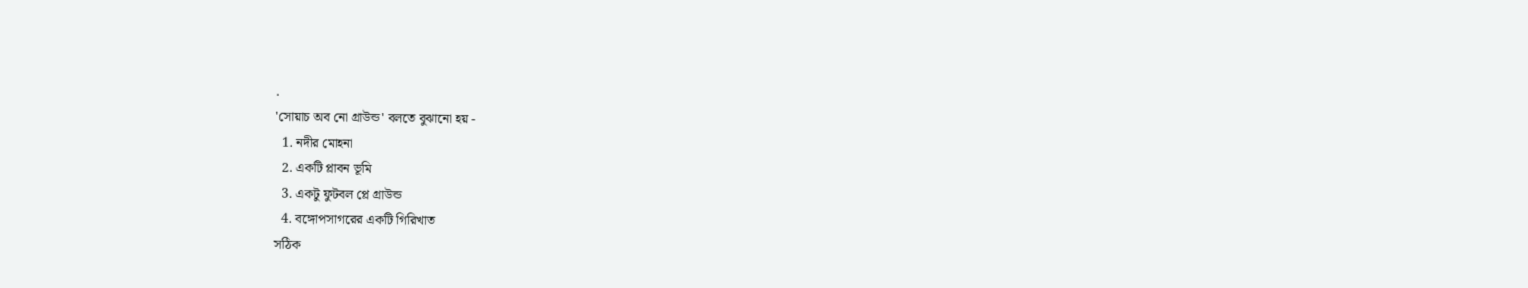.
'সোয়াচ অব নো গ্রাউন্ড' বলতে বুঝানো হয় -
  1. নদীর মোহনা
  2. একটি প্লাবন ভূমি
  3. একটু ফুটবল প্লে গ্রাউন্ড
  4. বঙ্গোপসাগরের একটি গিরিখাত
সঠিক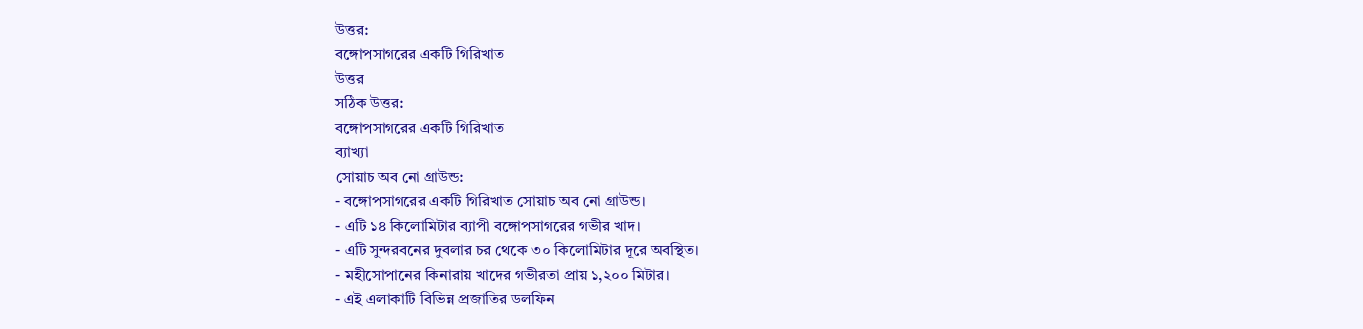উত্তর:
বঙ্গোপসাগরের একটি গিরিখাত
উত্তর
সঠিক উত্তর:
বঙ্গোপসাগরের একটি গিরিখাত
ব্যাখ্যা
সোয়াচ অব নো গ্রাউন্ড:
- বঙ্গোপসাগরের একটি গিরিখাত সোয়াচ অব নো গ্রাউন্ড।
- এটি ১৪ কিলোমিটার ব্যাপী বঙ্গোপসাগরের গভীর খাদ।
- এটি সুন্দরবনের দুবলার চর থেকে ৩০ কিলোমিটার দূরে অবস্থিত।
- মহীসোপানের কিনারায় খাদের গভীরতা প্রায় ১,২০০ মিটার।
- এই এলাকাটি বিভিন্ন প্রজাতির ডলফিন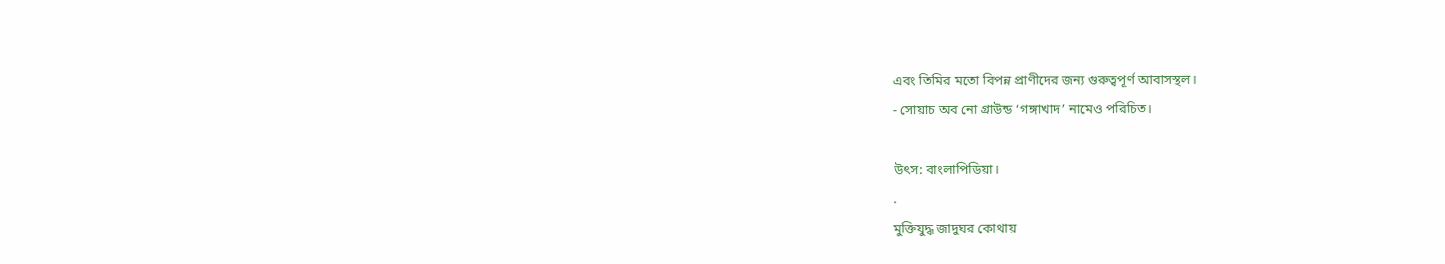এবং তিমির মতো বিপন্ন প্রাণীদের জন্য গুরুত্বপূর্ণ আবাসস্থল।
- সোয়াচ অব নো গ্রাউন্ড ‘গঙ্গাখাদ’ নামেও পরিচিত।

উৎস: বাংলাপিডিয়া।
.
মুক্তিযুদ্ধ জাদুঘর কোথায়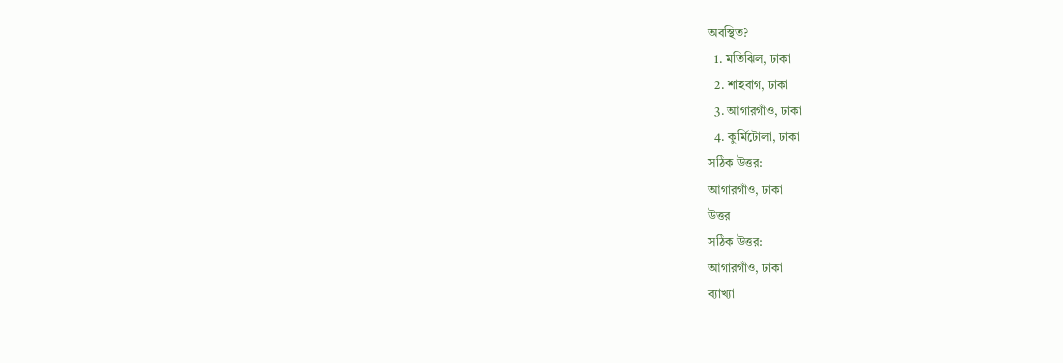অবস্থিত?
  1. মতিঝিল, ঢাকা
  2. শাহবাগ, ঢাকা
  3. আগারগাঁও, ঢাকা
  4. কুর্মিটোলা, ঢাকা
সঠিক উত্তর:
আগারগাঁও, ঢাকা
উত্তর
সঠিক উত্তর:
আগারগাঁও, ঢাকা
ব্যাখ্যা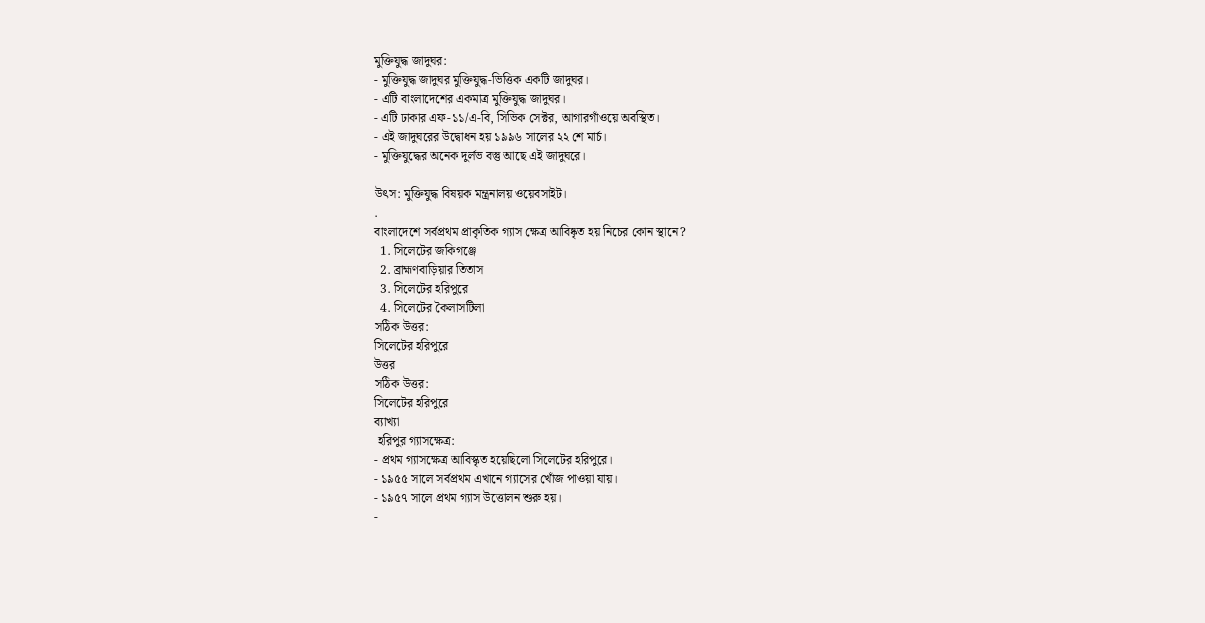মুক্তিযুদ্ধ জাদুঘর:
- মুক্তিযুদ্ধ জাদুঘর মুক্তিযুদ্ধ-ভিত্তিক একটি জাদুঘর।
- এটি বাংলাদেশের একমাত্র মুক্তিযুদ্ধ জাদুঘর।
- এটি ঢাকার এফ-১১/এ-বি, সিভিক সেক্টর, আগারগাঁওয়ে অবস্থিত।
- এই জাদুঘরের উদ্বোধন হয় ১৯৯৬ সালের ২২ শে মার্চ।
- মুক্তিযুদ্ধের অনেক দুর্লভ বস্তু আছে এই জাদুঘরে।

উৎস: মুক্তিযুদ্ধ বিষয়ক মন্ত্রনালয় ওয়েবসাইট।
.
বাংলাদেশে সর্বপ্রথম প্রাকৃতিক গ্যাস ক্ষেত্র আবিষ্কৃত হয় নিচের কোন স্থানে?
  1. সিলেটের জকিগঞ্জে
  2. ব্রাহ্মণবাড়িয়ার তিতাস
  3. সিলেটের হরিপুরে
  4. সিলেটের কৈলাসটিলা
সঠিক উত্তর:
সিলেটের হরিপুরে
উত্তর
সঠিক উত্তর:
সিলেটের হরিপুরে
ব্যাখ্যা
 হরিপুর গ্যাসক্ষেত্র:
- প্রথম গ্যাসক্ষেত্র আবিস্কৃত হয়েছিলো সিলেটের হরিপুরে।
- ১৯৫৫ সালে সর্বপ্রথম এখানে গ্যাসের খোঁজ পাওয়া যায়।
- ১৯৫৭ সালে প্রথম গ্যাস উত্তোলন শুরু হয়।
-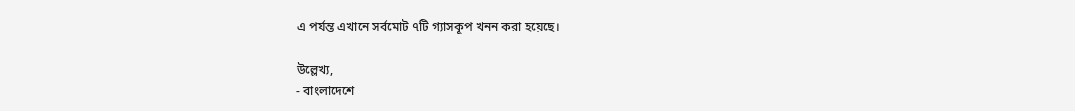এ পর্যন্ত এখানে সর্বমোট ৭টি গ্যাসকূপ খনন করা হয়েছে।

উল্লেখ্য,
- বাংলাদেশে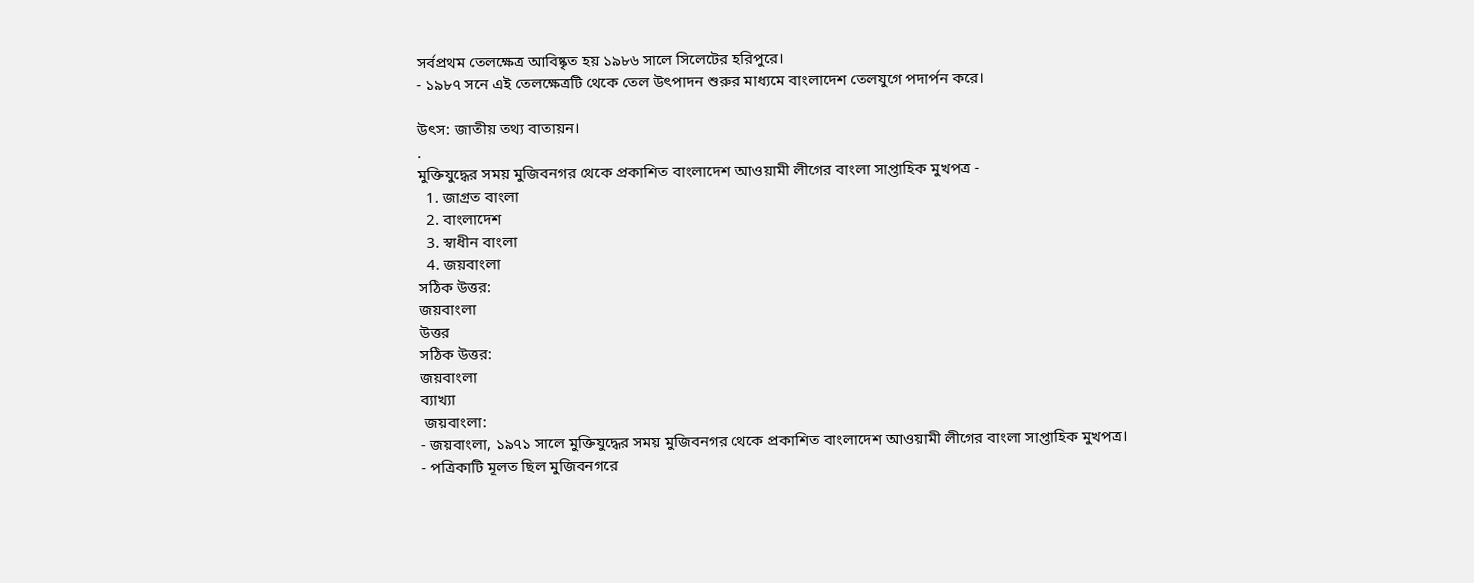সর্বপ্রথম তেলক্ষেত্র আবিষ্কৃত হয় ১৯৮৬ সালে সিলেটের হরিপুরে।
- ১৯৮৭ সনে এই তেলক্ষেত্রটি থেকে তেল উৎপাদন শুরুর মাধ্যমে বাংলাদেশ তেলযুগে পদার্পন করে।

উৎস: জাতীয় তথ্য বাতায়ন।
.
মুক্তিযুদ্ধের সময় মুজিবনগর থেকে প্রকাশিত বাংলাদেশ আওয়ামী লীগের বাংলা সাপ্তাহিক মুখপত্র -
  1. জাগ্রত বাংলা
  2. বাংলাদেশ
  3. স্বাধীন বাংলা
  4. জয়বাংলা
সঠিক উত্তর:
জয়বাংলা
উত্তর
সঠিক উত্তর:
জয়বাংলা
ব্যাখ্যা
 জয়বাংলা:
- জয়বাংলা, ১৯৭১ সালে মুক্তিযুদ্ধের সময় মুজিবনগর থেকে প্রকাশিত বাংলাদেশ আওয়ামী লীগের বাংলা সাপ্তাহিক মুখপত্র।
- পত্রিকাটি মূলত ছিল মুজিবনগরে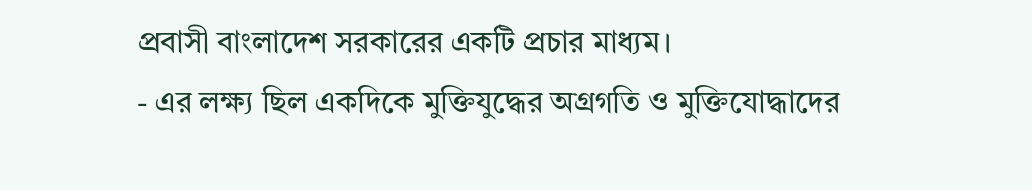প্রবাসী বাংলাদেশ সরকারের একটি প্রচার মাধ্যম।
- এর লক্ষ্য ছিল একদিকে মুক্তিযুদ্ধের অগ্রগতি ও মুক্তিযোদ্ধাদের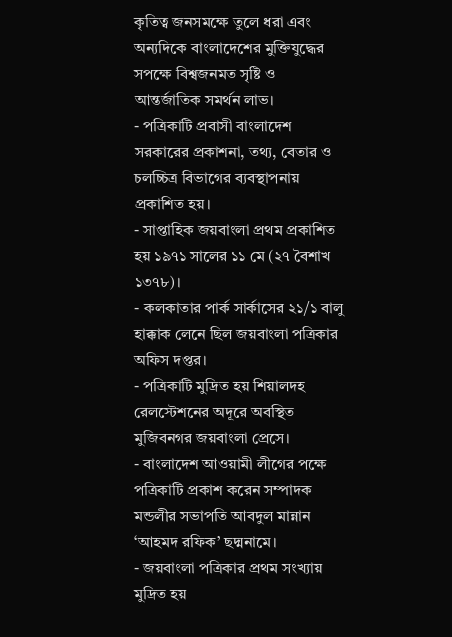কৃতিত্ব জনসমক্ষে তুলে ধরা এবং অন্যদিকে বাংলাদেশের মুক্তিযুদ্ধের সপক্ষে বিশ্বজনমত সৃষ্টি ও আন্তর্জাতিক সমর্থন লাভ।
- পত্রিকাটি প্রবাসী বাংলাদেশ সরকারের প্রকাশনা, তথ্য, বেতার ও চলচ্চিত্র বিভাগের ব্যবস্থাপনায় প্রকাশিত হয়।
- সাপ্তাহিক জয়বাংলা প্রথম প্রকাশিত হয় ১৯৭১ সালের ১১ মে (২৭ বৈশাখ ১৩৭৮)।
- কলকাতার পার্ক সার্কাসের ২১/১ বালু হাক্কাক লেনে ছিল জয়বাংলা পত্রিকার অফিস দপ্তর।
- পত্রিকাটি মুদ্রিত হয় শিয়ালদহ রেলস্টেশনের অদূরে অবস্থিত মুজিবনগর জয়বাংলা প্রেসে।
- বাংলাদেশ আওয়ামী লীগের পক্ষে পত্রিকাটি প্রকাশ করেন সম্পাদক মন্ডলীর সভাপতি আবদুল মান্নান ‘আহমদ রফিক’ ছদ্মনামে।
- জয়বাংলা পত্রিকার প্রথম সংখ্যায় মুদ্রিত হয়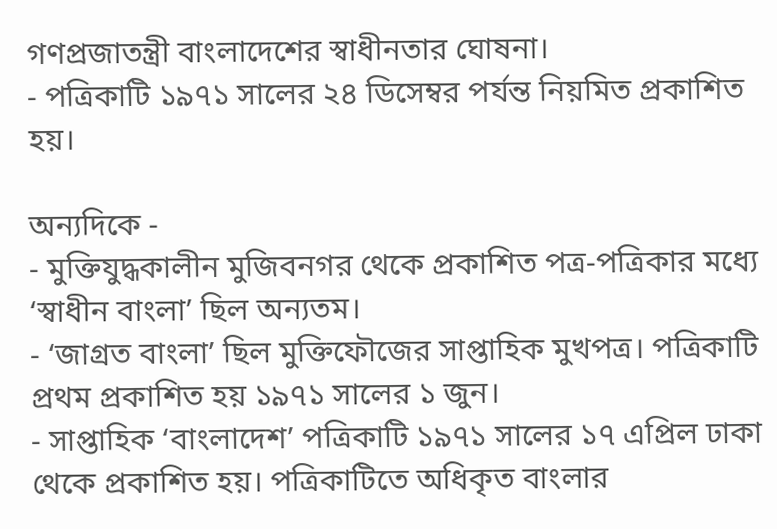গণপ্রজাতন্ত্রী বাংলাদেশের স্বাধীনতার ঘোষনা।
- পত্রিকাটি ১৯৭১ সালের ২৪ ডিসেম্বর পর্যন্ত নিয়মিত প্রকাশিত হয়।

অন্যদিকে -
- মুক্তিযুদ্ধকালীন মুজিবনগর থেকে প্রকাশিত পত্র-পত্রিকার মধ্যে ‘স্বাধীন বাংলা’ ছিল অন্যতম।
- ‘জাগ্রত বাংলা’ ছিল মুক্তিফৌজের সাপ্তাহিক মুখপত্র। পত্রিকাটি প্রথম প্রকাশিত হয় ১৯৭১ সালের ১ জুন।
- সাপ্তাহিক ‘বাংলাদেশ’ পত্রিকাটি ১৯৭১ সালের ১৭ এপ্রিল ঢাকা থেকে প্রকাশিত হয়। পত্রিকাটিতে অধিকৃত বাংলার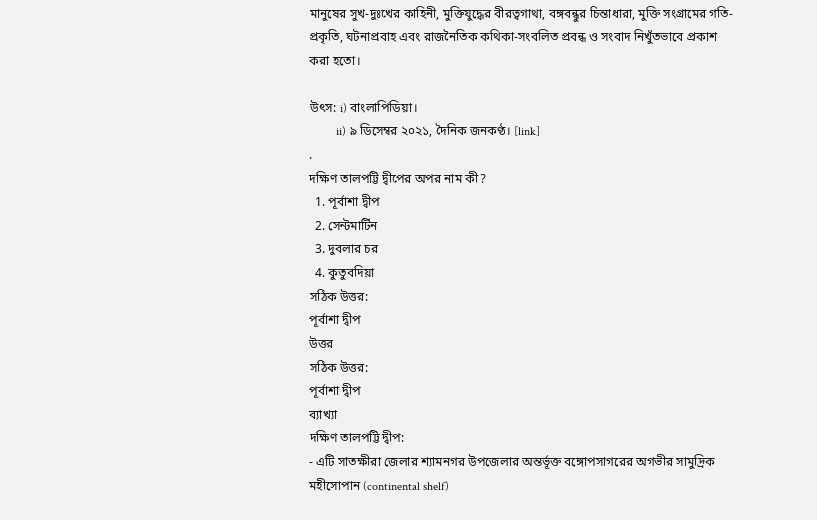মানুষের সুখ-দুঃখের কাহিনী, মুক্তিযুদ্ধের বীরত্বগাথা, বঙ্গবন্ধুর চিন্তাধারা, মুক্তি সংগ্রামের গতি-প্রকৃতি, ঘটনাপ্রবাহ এবং রাজনৈতিক কথিকা-সংবলিত প্রবন্ধ ও সংবাদ নিখুঁতভাবে প্রকাশ করা হতো।

উৎস: i) বাংলাপিডিয়া।
         ii) ৯ ডিসেম্বর ২০২১, দৈনিক জনকণ্ঠ। [link]
.
দক্ষিণ তালপট্টি দ্বীপের অপর নাম কী?
  1. পূর্বাশা দ্বীপ
  2. সেন্টমার্টিন
  3. দুবলার চর
  4. কুতুবদিয়া
সঠিক উত্তর:
পূর্বাশা দ্বীপ
উত্তর
সঠিক উত্তর:
পূর্বাশা দ্বীপ
ব্যাখ্যা
দক্ষিণ তালপট্টি দ্বীপ:
- এটি সাতক্ষীরা জেলার শ্যামনগর উপজেলার অন্তর্ভূক্ত বঙ্গোপসাগরের অগভীর সামুদ্রিক মহীসোপান (continental shelf)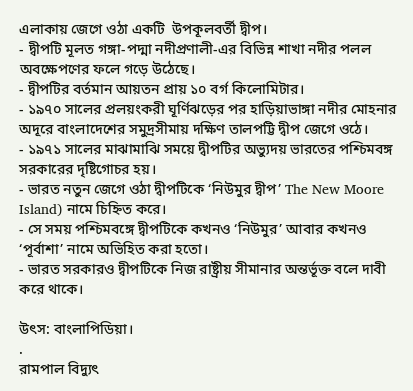এলাকায় জেগে ওঠা একটি  উপকূলবর্তী দ্বীপ।
- দ্বীপটি মূলত গঙ্গা-পদ্মা নদীপ্রণালী-এর বিভিন্ন শাখা নদীর পলল অবক্ষেপণের ফলে গড়ে উঠেছে।
- দ্বীপটির বর্তমান আয়তন প্রায় ১০ বর্গ কিলোমিটার।
- ১৯৭০ সালের প্রলয়ংকরী ঘূর্ণিঝড়ের পর হাড়িয়াভাঙ্গা নদীর মোহনার অদূরে বাংলাদেশের সমুদ্রসীমায় দক্ষিণ তালপট্টি দ্বীপ জেগে ওঠে।
- ১৯৭১ সালের মাঝামাঝি সময়ে দ্বীপটির অভ্যুদয় ভারতের পশ্চিমবঙ্গ সরকারের দৃষ্টিগোচর হয়।
- ভারত নতুন জেগে ওঠা দ্বীপটিকে ‘নিউমুর দ্বীপ’ The New Moore Island) নামে চিহ্নিত করে।
- সে সময় পশ্চিমবঙ্গে দ্বীপটিকে কখনও ‘নিউমুর’ আবার কখনও ‘পূর্বাশা’ নামে অভিহিত করা হতো।
- ভারত সরকারও দ্বীপটিকে নিজ রাষ্ট্রীয় সীমানার অন্তর্ভূক্ত বলে দাবী করে থাকে।

উৎস: বাংলাপিডিয়া।
.
রামপাল বিদ্যুৎ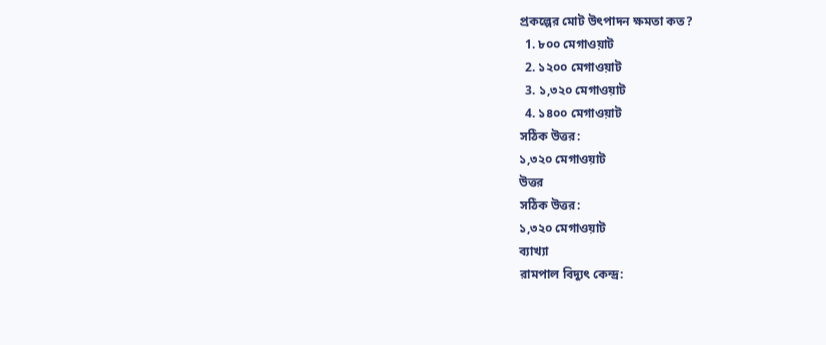প্রকল্পের মোট উৎপাদন ক্ষমতা কত?
  1. ৮০০ মেগাওয়াট
  2. ১২০০ মেগাওয়াট
  3. ১,৩২০ মেগাওয়াট
  4. ১৪০০ মেগাওয়াট
সঠিক উত্তর:
১,৩২০ মেগাওয়াট
উত্তর
সঠিক উত্তর:
১,৩২০ মেগাওয়াট
ব্যাখ্যা
রামপাল বিদ্যুৎ কেন্দ্র: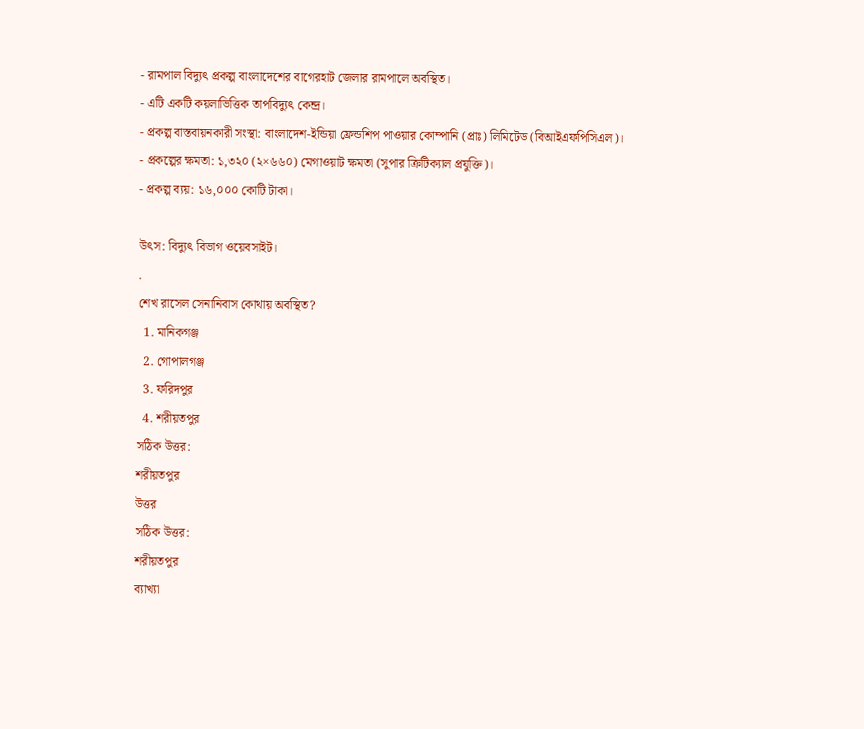- রামপাল বিদ্যুৎ প্রকল্প বাংলাদেশের বাগেরহাট জেলার রামপালে অবস্থিত।
- এটি একটি কয়লাভিত্তিক তাপবিদ্যুৎ কেন্দ্র।
- প্রকল্প বাস্তবায়নকারী সংস্থা: বাংলাদেশ-ইন্ডিয়া ফ্রেন্ডশিপ পাওয়ার কোম্পানি (প্রাঃ) লিমিটেড (বিআইএফপিসিএল)।
- প্রকল্পের ক্ষমতা: ১,৩২০ (২×৬৬০) মেগাওয়াট ক্ষমতা (সুপার ক্রিটিক্যাল প্রযুক্তি)।
- প্রকল্প ব্যয়: ১৬,০০০ কোটি টাকা।

উৎস: বিদ্যুৎ বিভাগ ওয়েবসাইট।
.
শেখ রাসেল সেনানিবাস কোথায় অবস্থিত?
  1. মানিকগঞ্জ
  2. গোপালগঞ্জ
  3. ফরিদপুর
  4. শরীয়তপুর
সঠিক উত্তর:
শরীয়তপুর
উত্তর
সঠিক উত্তর:
শরীয়তপুর
ব্যাখ্যা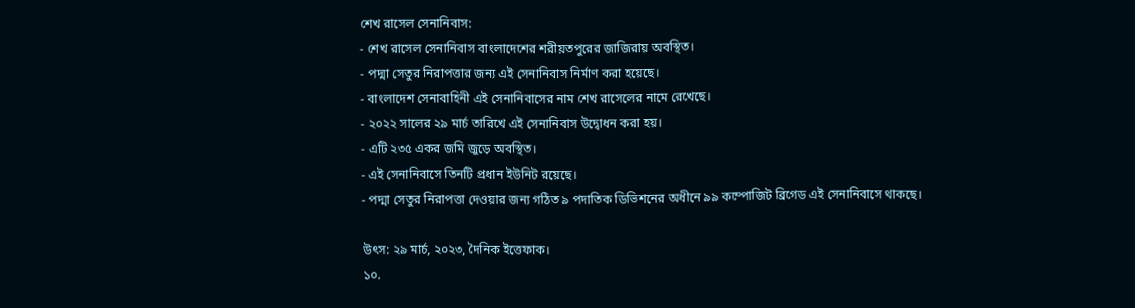শেখ রাসেল সেনানিবাস:
- শেখ রাসেল সেনানিবাস বাংলাদেশের শরীয়তপুরের জাজিরায় অবস্থিত।
- পদ্মা সেতুর নিরাপত্তার জন্য এই সেনানিবাস নির্মাণ করা হয়েছে।
- বাংলাদেশ সেনাবাহিনী এই সেনানিবাসের নাম শেখ রাসেলের নামে রেখেছে।
- ২০২২ সালের ২৯ মার্চ তারিখে এই সেনানিবাস উদ্বোধন করা হয়।
- এটি ২৩৫ একর জমি জুড়ে অবস্থিত।
- এই সেনানিবাসে তিনটি প্রধান ইউনিট রয়েছে।
- পদ্মা সেতুর নিরাপত্তা দেওয়ার জন্য গঠিত ৯ পদাতিক ডিভিশনের অধীনে ৯৯ কম্পোজিট ব্রিগেড এই সেনানিবাসে থাকছে।

উৎস: ২৯ মার্চ, ২০২৩, দৈনিক ইত্তেফাক।
১০.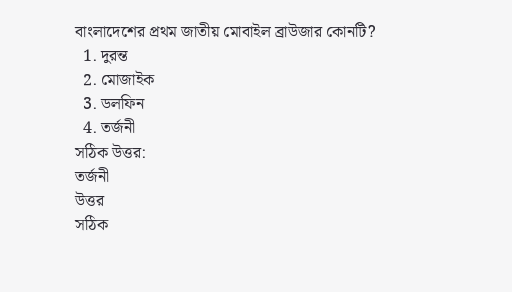বাংলাদেশের প্রথম জাতীয় মোবাইল ব্রাউজার কোনটি?
  1. দুরন্ত
  2. মোজাইক
  3. ডলফিন
  4. তর্জনী
সঠিক উত্তর:
তর্জনী
উত্তর
সঠিক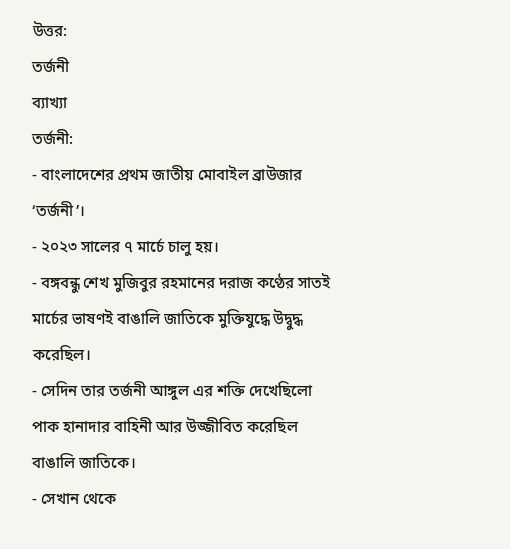উত্তর:
তর্জনী
ব্যাখ্যা
তর্জনী:
- বাংলাদেশের প্রথম জাতীয় মোবাইল ব্রাউজার ‘তর্জনী’।
- ২০২৩ সালের ৭ মার্চে চালু হয়।
- বঙ্গবন্ধু শেখ মুজিবুর রহমানের দরাজ কণ্ঠের সাতই মার্চের ভাষণই বাঙালি জাতিকে মুক্তিযুদ্ধে উদ্বুদ্ধ করেছিল।
- সেদিন তার তর্জনী আঙ্গুল এর শক্তি দেখেছিলো পাক হানাদার বাহিনী আর উজ্জীবিত করেছিল বাঙালি জাতিকে।
- সেখান থেকে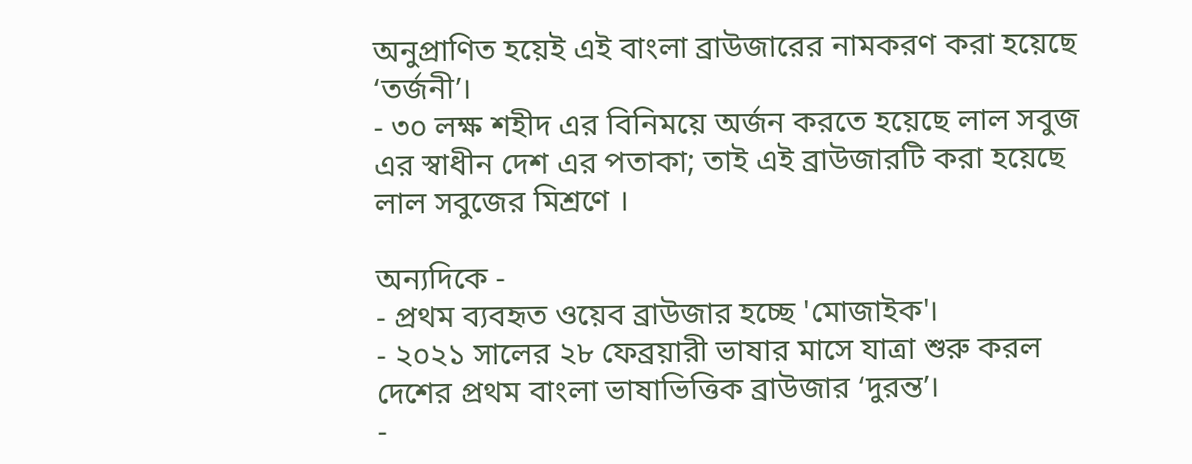অনুপ্রাণিত হয়েই এই বাংলা ব্রাউজারের নামকরণ করা হয়েছে ‘তর্জনী’।
- ৩০ লক্ষ শহীদ এর বিনিময়ে অর্জন করতে হয়েছে লাল সবুজ এর স্বাধীন দেশ এর পতাকা; তাই এই ব্রাউজারটি করা হয়েছে লাল সবুজের মিশ্রণে ।

অন্যদিকে -
- প্রথম ব্যবহৃত ওয়েব ব্রাউজার হচ্ছে 'মোজাইক'।
- ২০২১ সালের ২৮ ফেব্রয়ারী ভাষার মাসে যাত্রা শুরু করল দেশের প্রথম বাংলা ভাষাভিত্তিক ব্রাউজার ‘দুরন্ত’।
-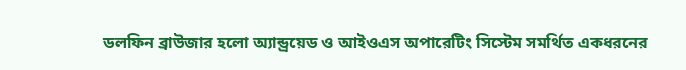ডলফিন ব্রাউজার হলো অ্যান্ড্রয়েড ও আইওএস অপারেটিং সিস্টেম সমর্থিত একধরনের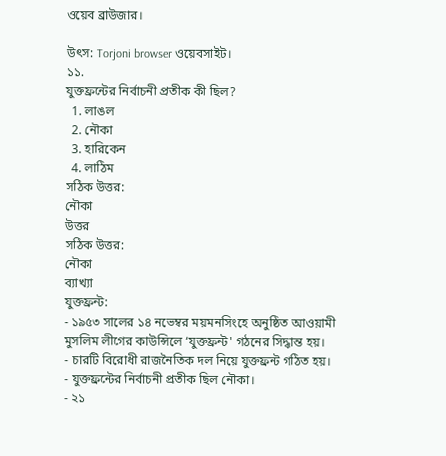ওয়েব ব্রাউজার।

উৎস: Torjoni browser ওয়েবসাইট।
১১.
যুক্তফ্রন্টের নির্বাচনী প্রতীক কী ছিল?
  1. লাঙল
  2. নৌকা
  3. হারিকেন
  4. লাঠিম
সঠিক উত্তর:
নৌকা
উত্তর
সঠিক উত্তর:
নৌকা
ব্যাখ্যা
যুক্তফ্রন্ট:
- ১৯৫৩ সালের ১৪ নভেম্বর ময়মনসিংহে অনুষ্ঠিত আওয়ামী মুসলিম লীগের কাউন্সিলে ‘যুক্তফ্রন্ট' গঠনের সিদ্ধান্ত হয়।
- চারটি বিরোধী রাজনৈতিক দল নিয়ে যুক্তফ্রন্ট গঠিত হয়।
- যুক্তফ্রন্টের নির্বাচনী প্রতীক ছিল নৌকা।
- ২১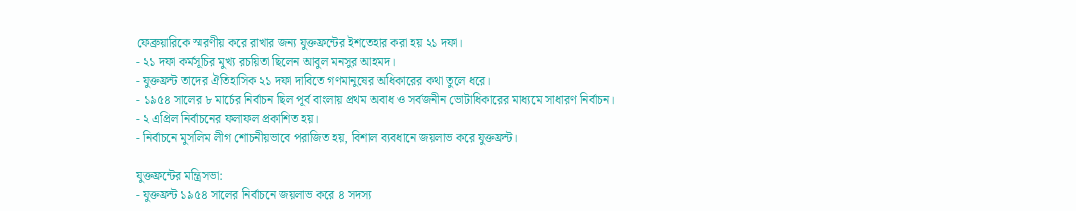ফেব্রুয়ারিকে স্মরণীয় করে রাখার জন্য যুক্তফ্রন্টের ইশতেহার করা হয় ২১ দফা।
- ২১ দফা কর্মসূচির মুখ্য রচয়িতা ছিলেন আবুল মনসুর আহমদ।
- যুক্তফ্রন্ট তাদের ঐতিহাসিক ২১ দফা দাবিতে গণমানুষের অধিকারের কথা তুলে ধরে।
- ১৯৫৪ সালের ৮ মার্চের নির্বাচন ছিল পূর্ব বাংলায় প্রথম অবাধ ও সর্বজনীন ভোটাধিকারের মাধ্যমে সাধারণ নির্বাচন।
- ২ এপ্রিল নির্বাচনের ফলাফল প্রকাশিত হয়।
- নির্বাচনে মুসলিম লীগ শোচনীয়ভাবে পরাজিত হয়, বিশাল ব্যবধানে জয়লাভ করে যুক্তফ্রন্ট।

যুক্তফ্রন্টের মন্ত্রিসভা:
- যুক্তফ্রন্ট ১৯৫৪ সালের নির্বাচনে জয়লাভ করে ৪ সদস্য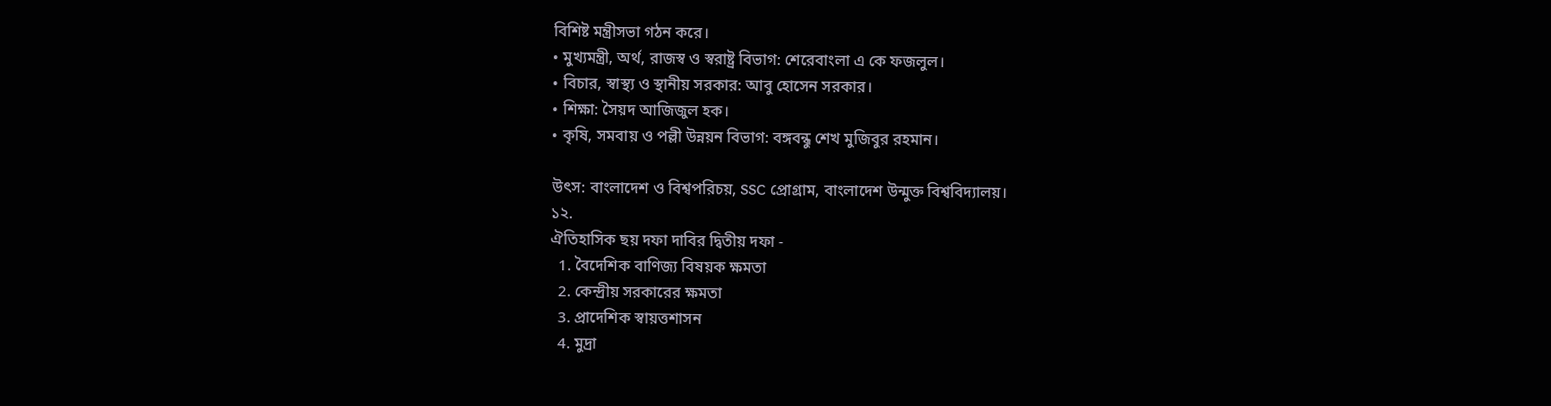বিশিষ্ট মন্ত্রীসভা গঠন করে।
• মুখ্যমন্ত্রী, অর্থ, রাজস্ব ও স্বরাষ্ট্র বিভাগ: শেরেবাংলা এ কে ফজলুল।
• বিচার, স্বাস্থ্য ও স্থানীয় সরকার: আবু হোসেন সরকার।
• শিক্ষা: সৈয়দ আজিজুল হক।
• কৃষি, সমবায় ও পল্লী উন্নয়ন বিভাগ: বঙ্গবন্ধু শেখ মুজিবুর রহমান।

উৎস: বাংলাদেশ ও বিশ্বপরিচয়, SSC প্রোগ্রাম, বাংলাদেশ উন্মুক্ত বিশ্ববিদ্যালয়।
১২.
ঐতিহাসিক ছয় দফা দাবির দ্বিতীয় দফা -
  1. বৈদেশিক বাণিজ্য বিষয়ক ক্ষমতা
  2. কেন্দ্রীয় সরকারের ক্ষমতা
  3. প্রাদেশিক স্বায়ত্তশাসন
  4. মুদ্রা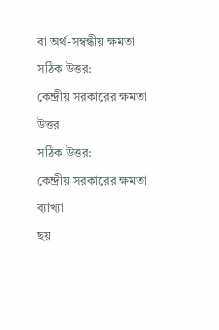বা অর্থ-সম্বন্ধীয় ক্ষমতা
সঠিক উত্তর:
কেন্দ্রীয় সরকারের ক্ষমতা
উত্তর
সঠিক উত্তর:
কেন্দ্রীয় সরকারের ক্ষমতা
ব্যাখ্যা
ছয়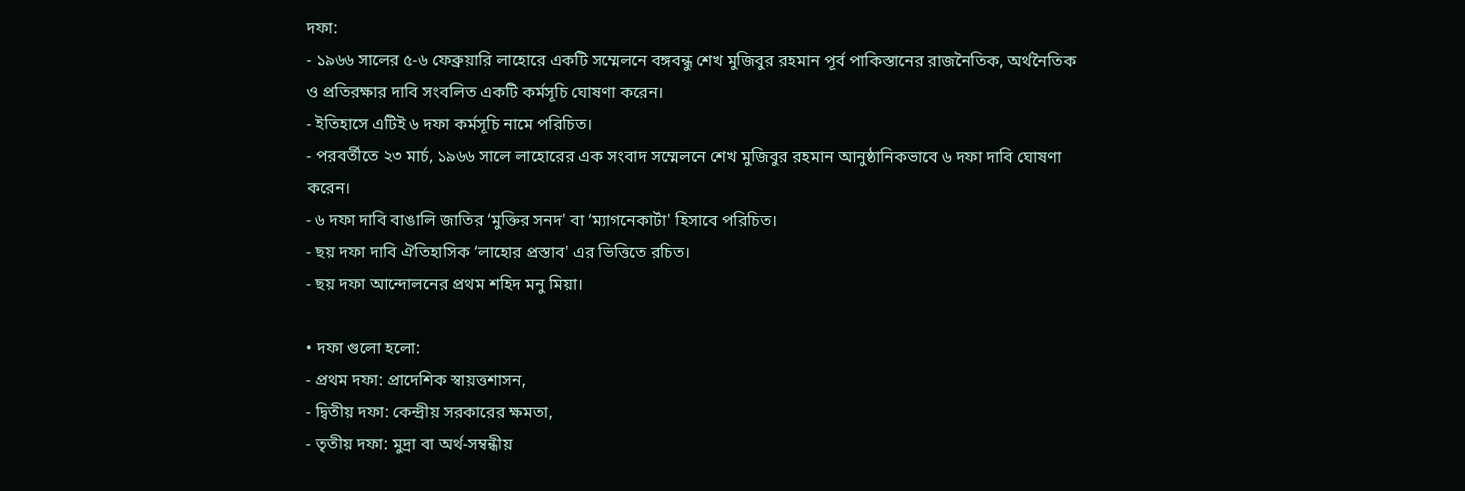দফা:
- ১৯৬৬ সালের ৫-৬ ফেব্রুয়ারি লাহোরে একটি সম্মেলনে বঙ্গবন্ধু শেখ মুজিবুর রহমান পূর্ব পাকিস্তানের রাজনৈতিক, অর্থনৈতিক ও প্রতিরক্ষার দাবি সংবলিত একটি কর্মসূচি ঘোষণা করেন।
- ইতিহাসে এটিই ৬ দফা কর্মসূচি নামে পরিচিত।
- পরবর্তীতে ২৩ মার্চ, ১৯৬৬ সালে লাহোরের এক সংবাদ সম্মেলনে শেখ মুজিবুর রহমান আনুষ্ঠানিকভাবে ৬ দফা দাবি ঘোষণা করেন।
- ৬ দফা দাবি বাঙালি জাতির ‘মুক্তির সনদ' বা ‘ম্যাগনেকার্টা' হিসাবে পরিচিত।
- ছয় দফা দাবি ঐতিহাসিক ‘লাহোর প্রস্তাব' এর ভিত্তিতে রচিত।
- ছয় দফা আন্দোলনের প্রথম শহিদ মনু মিয়া।

• দফা গুলো হলো:
- প্রথম দফা: প্রাদেশিক স্বায়ত্তশাসন,
- দ্বিতীয় দফা: কেন্দ্রীয় সরকারের ক্ষমতা,
- তৃতীয় দফা: মুদ্রা বা অর্থ-সম্বন্ধীয়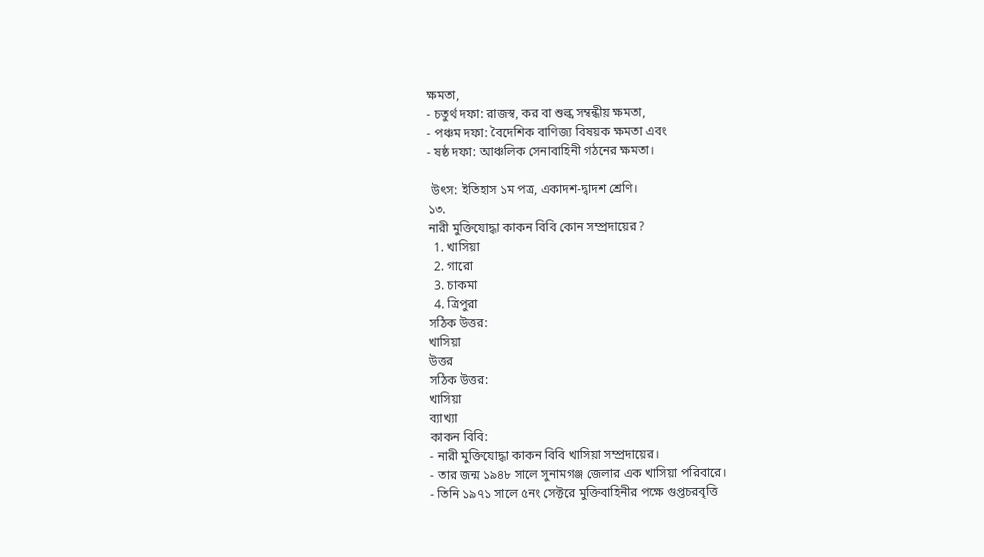ক্ষমতা,
- চতুর্থ দফা: রাজস্ব, কর বা শুল্ক সম্বন্ধীয় ক্ষমতা,
- পঞ্চম দফা: বৈদেশিক বাণিজ্য বিষয়ক ক্ষমতা এবং
- ষষ্ঠ দফা: আঞ্চলিক সেনাবাহিনী গঠনের ক্ষমতা।

 উৎস: ইতিহাস ১ম পত্র, একাদশ-দ্বাদশ শ্রেণি।
১৩.
নারী মুক্তিযোদ্ধা কাকন বিবি কোন সম্প্রদায়ের?
  1. খাসিয়া
  2. গারো
  3. চাকমা
  4. ত্রিপুরা
সঠিক উত্তর:
খাসিয়া
উত্তর
সঠিক উত্তর:
খাসিয়া
ব্যাখ্যা
কাকন বিবি:
- নারী মুক্তিযোদ্ধা কাকন বিবি খাসিয়া সম্প্রদায়ের।
- তার জন্ম ১৯৪৮ সালে সুনামগঞ্জ জেলার এক খাসিয়া পরিবারে।
- তিনি ১৯৭১ সালে ৫নং সেক্টরে মুক্তিবাহিনীর পক্ষে গুপ্তচরবৃত্তি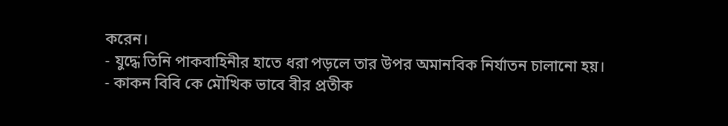করেন।
- যুদ্ধে তিনি পাকবাহিনীর হাতে ধরা পড়লে তার উপর অমানবিক নির্যাতন চালানো হয়।
- কাকন বিবি কে মৌখিক ভাবে বীর প্রতীক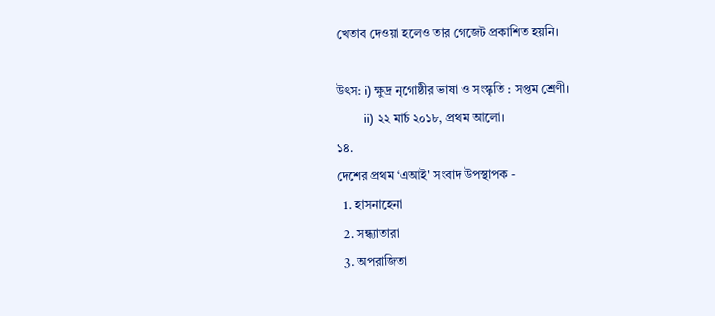খেতাব দেওয়া হলেও তার গেজেট প্রকাশিত হয়নি।

উৎস: i) ক্ষুদ্র নৃগোষ্ঠীর ভাষা ও সংস্কৃতি : সপ্তম শ্রেণী।
         ii) ২২ মার্চ ২০১৮, প্রথম আলো।
১৪.
দেশের প্রথম ‘এআই' সংবাদ উপস্থাপক -
  1. হাসনাহেনা
  2. সন্ধ্যাতারা
  3. অপরাজিতা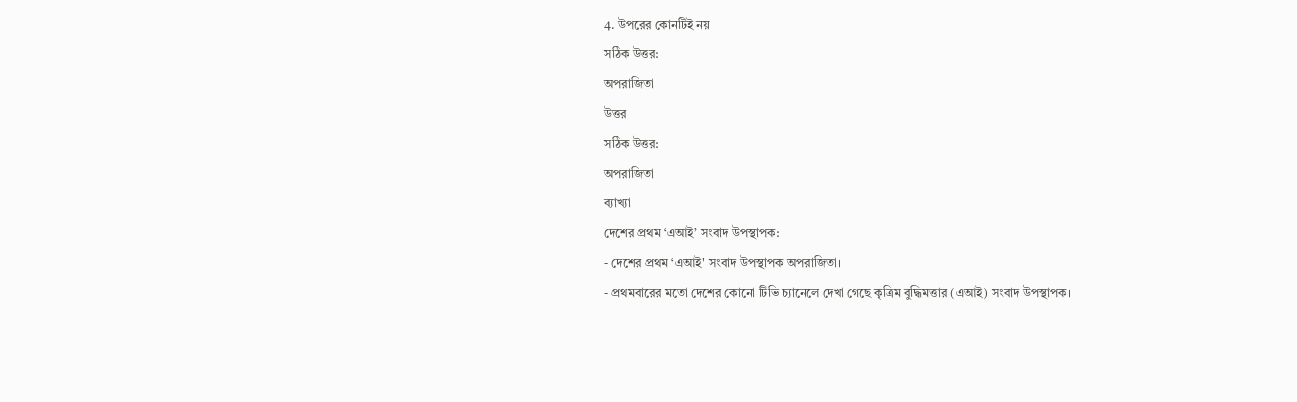4. উপরের কোনটিই নয়
সঠিক উত্তর:
অপরাজিতা
উত্তর
সঠিক উত্তর:
অপরাজিতা
ব্যাখ্যা
দেশের প্রথম ‘এআই’ সংবাদ উপস্থাপক:
- দেশের প্রথম ‘এআই' সংবাদ উপস্থাপক অপরাজিতা।
- প্রথমবারের মতো দেশের কোনো টিভি চ্যানেলে দেখা গেছে কৃত্রিম বুদ্ধিমত্তার (এআই) সংবাদ উপস্থাপক।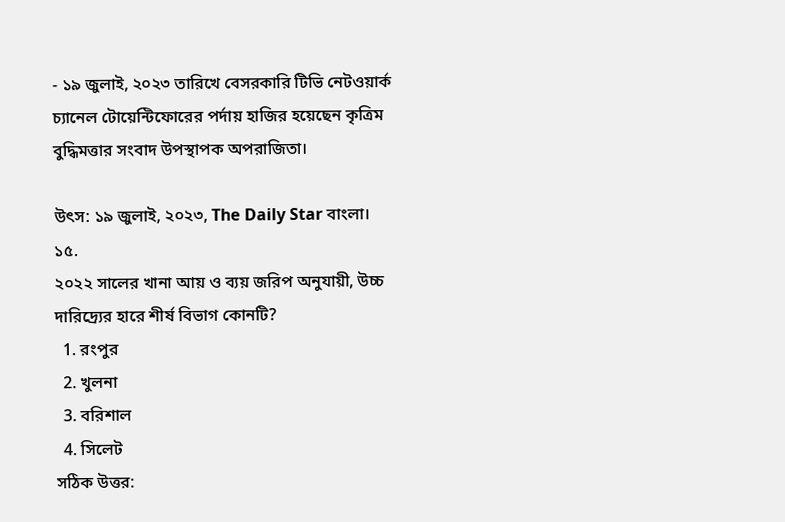- ১৯ জুলাই, ২০২৩ তারিখে বেসরকারি টিভি নেটওয়ার্ক চ্যানেল টোয়েন্টিফোরের পর্দায় হাজির হয়েছেন কৃত্রিম বুদ্ধিমত্তার সংবাদ উপস্থাপক অপরাজিতা।

উৎস: ১৯ জুলাই, ২০২৩, The Daily Star বাংলা।
১৫.
২০২২ সালের খানা আয় ও ব্যয় জরিপ অনুযায়ী, উচ্চ দারিদ্র্যের হারে শীর্ষ বিভাগ কোনটি?
  1. রংপুর
  2. খুলনা
  3. বরিশাল
  4. সিলেট
সঠিক উত্তর: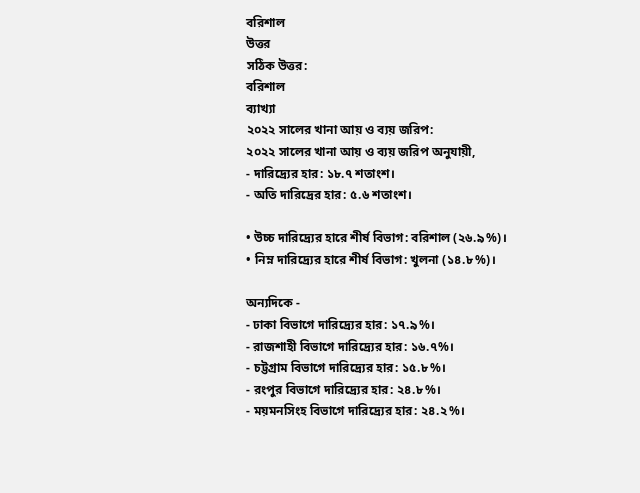বরিশাল
উত্তর
সঠিক উত্তর:
বরিশাল
ব্যাখ্যা
২০২২ সালের খানা আয় ও ব্যয় জরিপ:
২০২২ সালের খানা আয় ও ব্যয় জরিপ অনুযায়ী,
- দারিদ্র্যের হার: ১৮.৭ শতাংশ।
- অতি দারিদ্রের হার: ৫.৬ শতাংশ।

• উচ্চ দারিদ্র্যের হারে শীর্ষ বিভাগ: বরিশাল (২৬.৯%)।
• নিম্ন দারিদ্র্যের হারে শীর্ষ বিভাগ: খুলনা (১৪.৮%)।

অন্যদিকে -
- ঢাকা বিভাগে দারিদ্র‍্যের হার: ১৭.৯%।
- রাজশাহী বিভাগে দারিদ্র‍্যের হার: ১৬.৭%।
- চট্টগ্রাম বিভাগে দারিদ্র‍্যের হার: ১৫.৮%।
- রংপুর বিভাগে দারিদ্র‍্যের হার: ২৪.৮%।
- ময়মনসিংহ বিভাগে দারিদ্র‍্যের হার: ২৪.২%।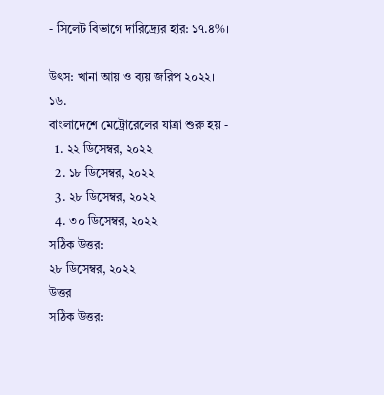- সিলেট বিভাগে দারিদ্র‍্যের হার: ১৭.৪%।

উৎস: খানা আয় ও ব্যয় জরিপ ২০২২।
১৬.
বাংলাদেশে মেট্রোরেলের যাত্রা শুরু হয় -
  1. ২২ ডিসেম্বর, ২০২২
  2. ১৮ ডিসেম্বর, ২০২২
  3. ২৮ ডিসেম্বর, ২০২২
  4. ৩০ ডিসেম্বর, ২০২২
সঠিক উত্তর:
২৮ ডিসেম্বর, ২০২২
উত্তর
সঠিক উত্তর: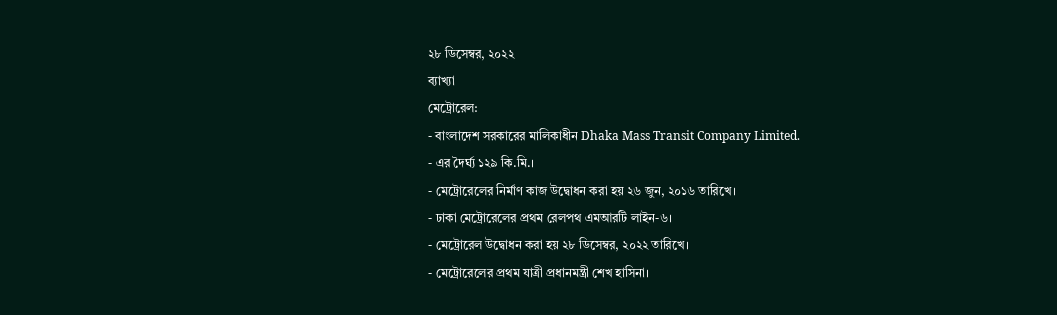২৮ ডিসেম্বর, ২০২২
ব্যাখ্যা
মেট্রোরেল:
- বাংলাদেশ সরকারের মালিকাধীন Dhaka Mass Transit Company Limited.
- এর দৈর্ঘ্য ১২৯ কি.মি.।
- মেট্রোরেলের নির্মাণ কাজ উদ্বোধন করা হয় ২৬ জুন, ২০১৬ তারিখে।
- ঢাকা মেট্রোরেলের প্রথম রেলপথ এমআরটি লাইন-৬।
- মেট্রোরেল উদ্বোধন করা হয় ২৮ ডিসেম্বর, ২০২২ তারিখে।
- মেট্রোরেলের প্রথম যাত্রী প্রধানমন্ত্রী শেখ হাসিনা।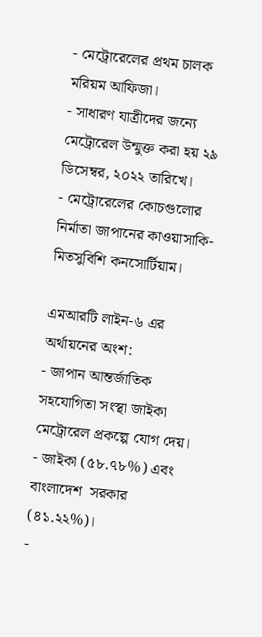- মেট্রোরেলের প্রথম চালক মরিয়ম আফিজা।
- সাধারণ যাত্রীদের জন্যে মেট্রোরেল উন্মুক্ত করা হয় ২৯ ডিসেম্বর, ২০২২ তারিখে।
- মেট্রোরেলের কোচগুলোর নির্মাতা জাপানের কাওয়াসাকি-মিতসুবিশি কনসোর্টিয়াম।

এমআরটি লাইন-৬ এর অর্থায়নের অংশ:
- জাপান আন্তর্জাতিক সহযোগিতা সংস্থা জাইকা মেট্রোরেল প্রকল্পে যোগ দেয়।
- জাইকা (৫৮.৭৮%) এবং বাংলাদেশ  সরকার (৪১.২২%)।
-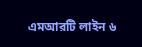এমআরটি লাইন ৬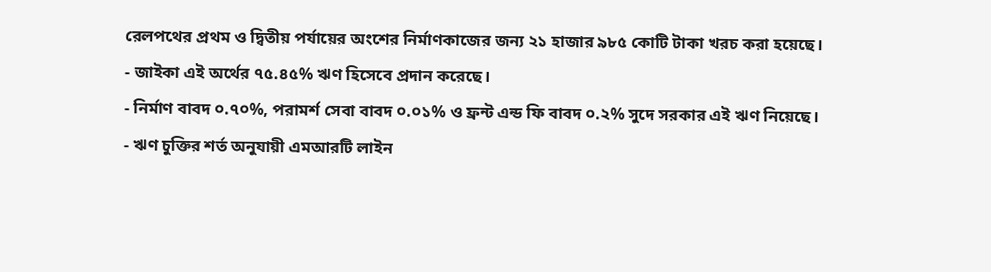রেলপথের প্রথম ও দ্বিতীয় পর্যায়ের অংশের নির্মাণকাজের জন্য ২১ হাজার ৯৮৫ কোটি টাকা খরচ করা হয়েছে।
- জাইকা এই অর্থের ৭৫.৪৫% ঋণ হিসেবে প্রদান করেছে।
- নির্মাণ বাবদ ০.৭০%, পরামর্শ সেবা বাবদ ০.০১% ও ফ্রন্ট এন্ড ফি বাবদ ০.২% সুদে সরকার এই ঋণ নিয়েছে।
- ঋণ চুক্তির শর্ত অনুযায়ী এমআরটি লাইন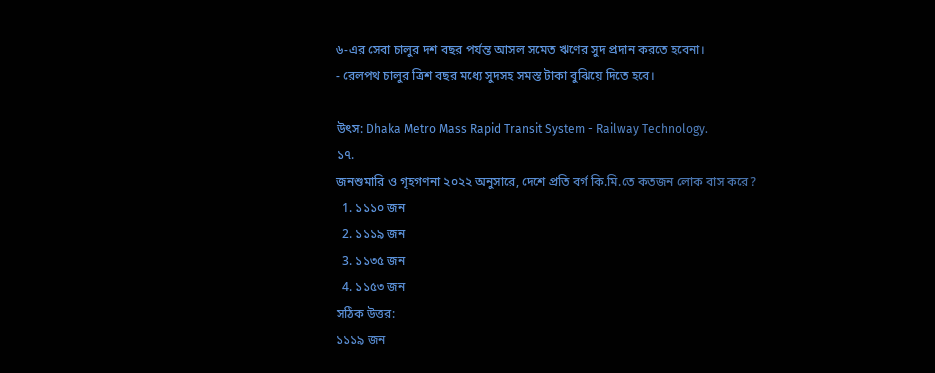৬-এর সেবা চালুর দশ বছর পর্যন্ত আসল সমেত ঋণের সুদ প্রদান করতে হবেনা।
- রেলপথ চালুর ত্রিশ বছর মধ্যে সুদসহ সমস্ত টাকা বুঝিয়ে দিতে হবে।

উৎস: Dhaka Metro Mass Rapid Transit System - Railway Technology.
১৭.
জনশুমারি ও গৃহগণনা ২০২২ অনুসারে, দেশে প্রতি বর্গ কি.মি.তে কতজন লোক বাস করে?
  1. ১১১০ জন
  2. ১১১৯ জন
  3. ১১৩৫ জন
  4. ১১৫৩ জন
সঠিক উত্তর:
১১১৯ জন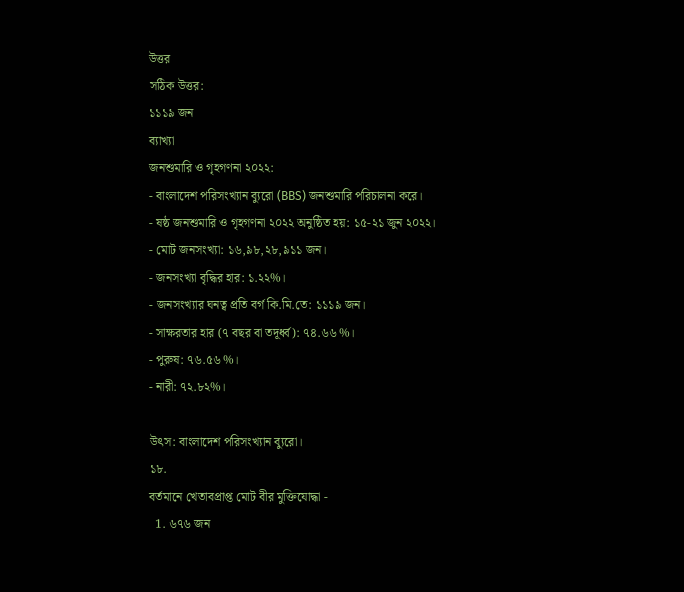উত্তর
সঠিক উত্তর:
১১১৯ জন
ব্যাখ্যা
জনশুমারি ও গৃহগণনা ২০২২:
- বাংলাদেশ পরিসংখ্যান ব্যুরো (BBS) জনশুমারি পরিচালনা করে।
- ষষ্ঠ জনশুমারি ও গৃহগণনা ২০২২ অনুষ্ঠিত হয়: ১৫-২১ জুন ২০২২।
- মোট জনসংখ্যা: ১৬,৯৮,২৮,৯১১ জন।
- জনসংখ্যা বৃদ্ধির হার: ১.২২%।
- জনসংখ্যার ঘনত্ব প্রতি বর্গ কি.মি.তে: ১১১৯ জন।
- সাক্ষরতার হার (৭ বছর বা তদূর্ধ্ব): ৭৪.৬৬%।
- পুরুষ: ৭৬.৫৬%।
- নারী: ৭২.৮২%।

উৎস: বাংলাদেশ পরিসংখ্যান ব্যুরো।
১৮.
বর্তমানে খেতাবপ্রাপ্ত মোট বীর মুক্তিযোদ্ধা -
  1. ৬৭৬ জন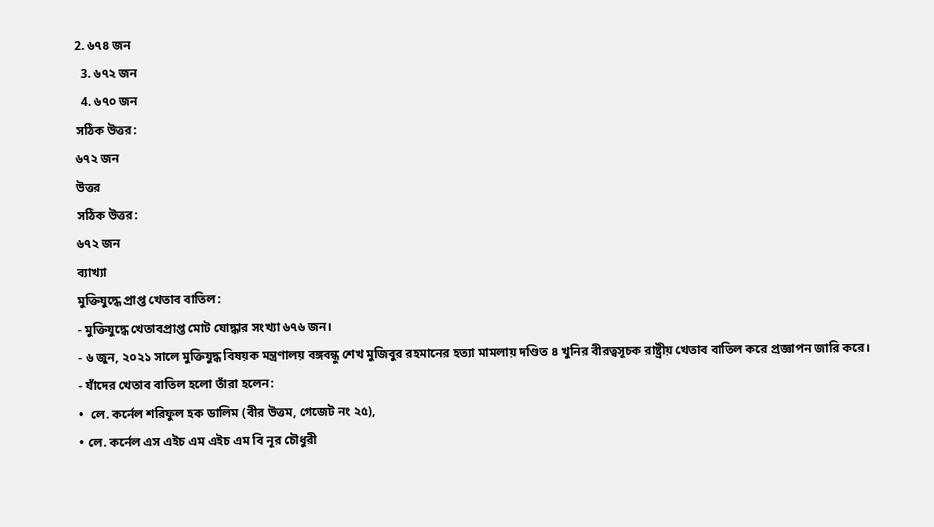2. ৬৭৪ জন
  3. ৬৭২ জন
  4. ৬৭০ জন
সঠিক উত্তর:
৬৭২ জন
উত্তর
সঠিক উত্তর:
৬৭২ জন
ব্যাখ্যা
মুক্তিযুদ্ধে প্রাপ্ত খেতাব বাতিল:
- মুক্তিযুদ্ধে খেতাবপ্রাপ্ত মোট যোদ্ধার সংখ্যা ৬৭৬ জন।
- ৬ জুন, ২০২১ সালে মুক্তিযুদ্ধ বিষয়ক মন্ত্রণালয় বঙ্গবন্ধু শেখ মুজিবুর রহমানের হত্যা মামলায় দণ্ডিত ৪ খুনির বীরত্বসূচক রাষ্ট্রীয় খেতাব বাতিল করে প্রজ্ঞাপন জারি করে।
- যাঁদের খেতাব বাতিল হলো তাঁরা হলেন:
•  লে. কর্নেল শরিফুল হক ডালিম (বীর উত্তম, গেজেট নং ২৫),
• লে. কর্নেল এস এইচ এম এইচ এম বি নূর চৌধুরী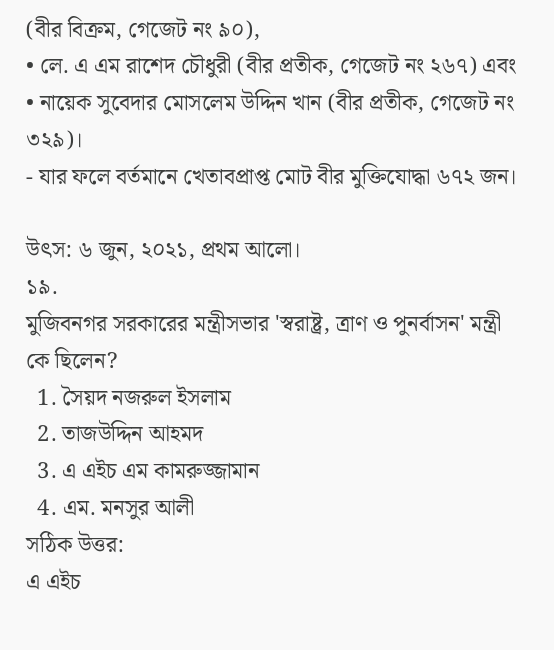(বীর বিক্রম, গেজেট নং ৯০),
• লে. এ এম রাশেদ চৌধুরী (বীর প্রতীক, গেজেট নং ২৬৭) এবং
• নায়েক সুবেদার মোসলেম উদ্দিন খান (বীর প্রতীক, গেজেট নং ৩২৯)।
- যার ফলে বর্তমানে খেতাবপ্রাপ্ত মোট বীর মুক্তিযোদ্ধা ৬৭২ জন।

উৎস: ৬ জুন, ২০২১, প্রথম আলো।
১৯.
মুজিবনগর সরকারের মন্ত্রীসভার 'স্বরাষ্ট্র, ত্রাণ ও পুনর্বাসন' মন্ত্রী কে ছিলেন?
  1. সৈয়দ নজরুল ইসলাম
  2. তাজউদ্দিন আহমদ
  3. এ এইচ এম কামরুজ্জামান
  4. এম. মনসুর আলী
সঠিক উত্তর:
এ এইচ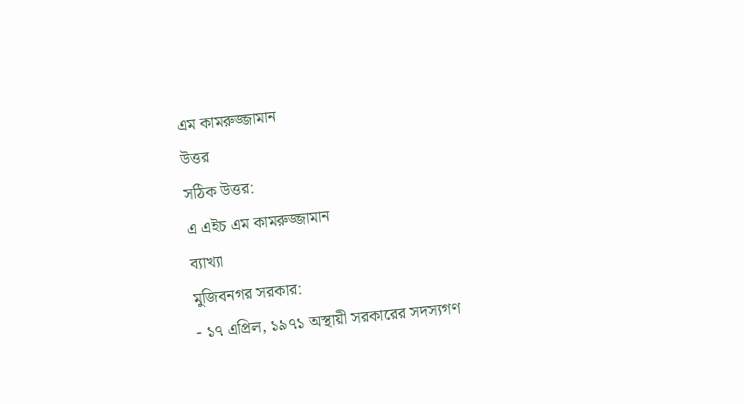এম কামরুজ্জামান
উত্তর
সঠিক উত্তর:
এ এইচ এম কামরুজ্জামান
ব্যাখ্যা
মুজিবনগর সরকার:
- ১৭ এপ্রিল, ১৯৭১ অস্থায়ী সরকারের সদস্যগণ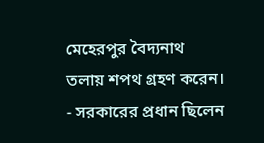মেহেরপুর বৈদ্যনাথ তলায় শপথ গ্রহণ করেন।
- সরকারের প্রধান ছিলেন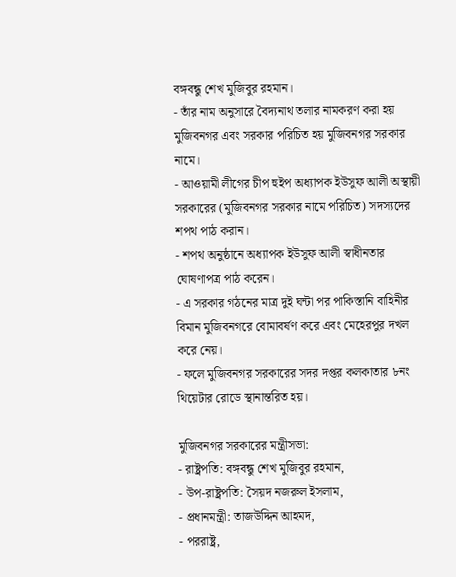বঙ্গবন্ধু শেখ মুজিবুর রহমান।
- তাঁর নাম অনুসারে বৈদ্যনাথ তলার নামকরণ করা হয় মুজিবনগর এবং সরকার পরিচিত হয় মুজিবনগর সরকার নামে।
- আওয়ামী লীগের চীপ হুইপ অধ্যাপক ইউসুফ আলী অস্থায়ী সরকারের (মুজিবনগর সরকার নামে পরিচিত) সদস্যদের শপথ পাঠ করান।
- শপথ অনুষ্ঠানে অধ্যাপক ইউসুফ আলী স্বাধীনতার ঘোষণাপত্র পাঠ করেন।
- এ সরকার গঠনের মাত্র দুই ঘন্টা পর পাকিস্তানি বাহিনীর বিমান মুজিবনগরে বোমাবর্ষণ করে এবং মেহেরপুর দখল করে নেয়।
- ফলে মুজিবনগর সরকারের সদর দপ্তর কলকাতার ৮নং থিয়েটার রোডে স্থানান্তরিত হয়।

মুজিবনগর সরকারের মন্ত্রীসভা:
- রাষ্ট্রপতি: বঙ্গবন্ধু শেখ মুজিবুর রহমান,
- উপ-রাষ্ট্রপতি: সৈয়দ নজরুল ইসলাম,
- প্রধানমন্ত্রী: তাজউদ্দিন আহমদ,
- পররাষ্ট্র,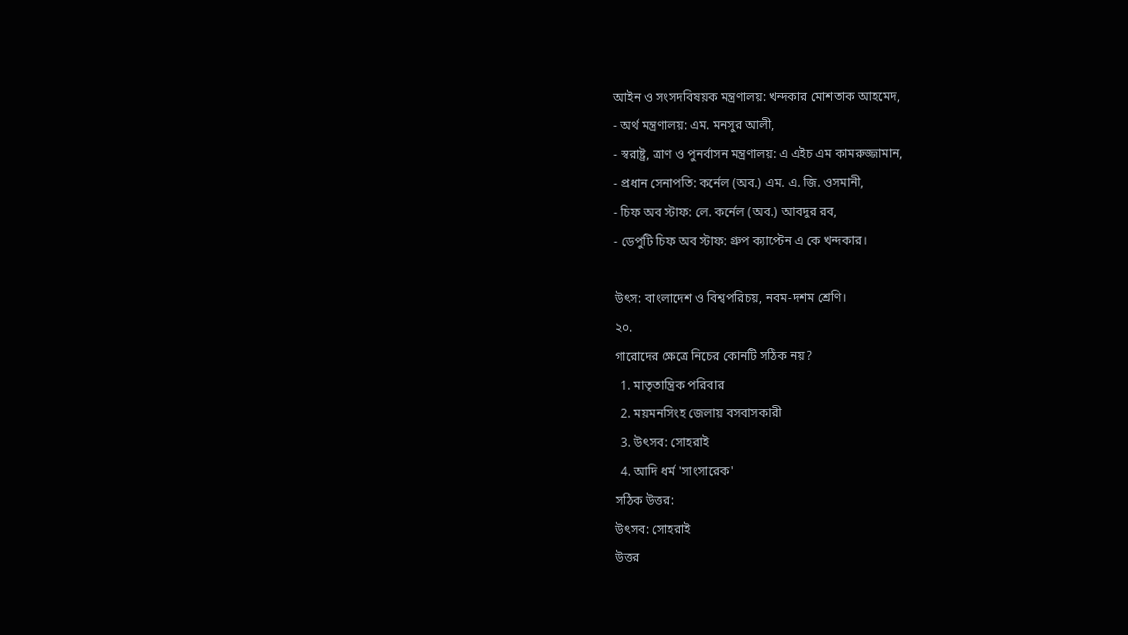আইন ও সংসদবিষয়ক মন্ত্রণালয়: খন্দকার মোশতাক আহমেদ,
- অর্থ মন্ত্রণালয়: এম. মনসুর আলী,
- স্বরাষ্ট্র, ত্রাণ ও পুনর্বাসন মন্ত্রণালয়: এ এইচ এম কামরুজ্জামান,
- প্রধান সেনাপতি: কর্নেল (অব.) এম. এ. জি. ওসমানী,
- চিফ অব স্টাফ: লে. কর্নেল (অব.) আবদুর রব,
- ডেপুটি চিফ অব স্টাফ: গ্রুপ ক্যাপ্টেন এ কে খন্দকার।

উৎস: বাংলাদেশ ও বিশ্বপরিচয়, নবম-দশম শ্রেণি।
২০.
গারোদের ক্ষেত্রে নিচের কোনটি সঠিক নয়?
  1. মাতৃতান্ত্রিক পরিবার
  2. ময়মনসিংহ জেলায় বসবাসকারী
  3. উৎসব: সোহরাই
  4. আদি ধর্ম 'সাংসারেক'
সঠিক উত্তর:
উৎসব: সোহরাই
উত্তর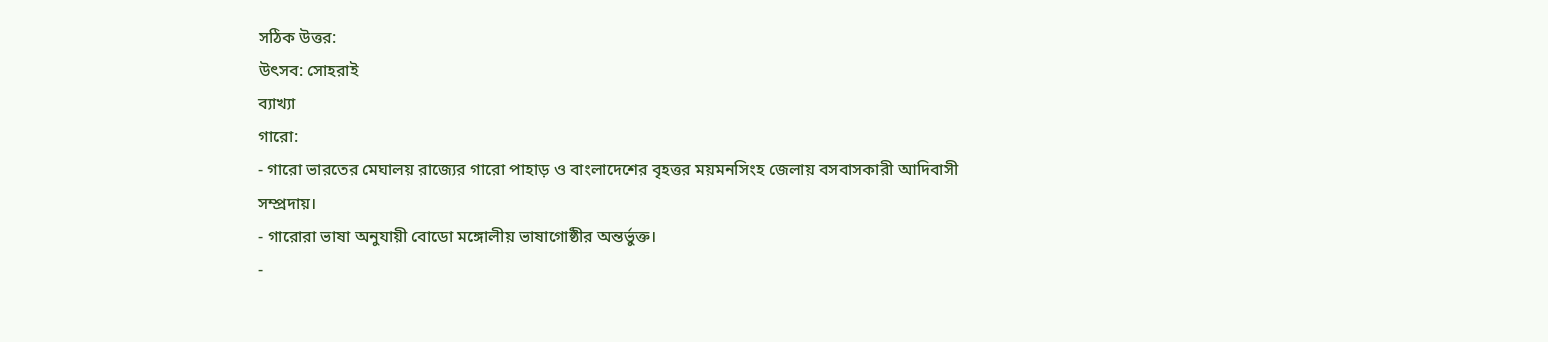সঠিক উত্তর:
উৎসব: সোহরাই
ব্যাখ্যা
গারো:
- গারো ভারতের মেঘালয় রাজ্যের গারো পাহাড় ও বাংলাদেশের বৃহত্তর ময়মনসিংহ জেলায় বসবাসকারী আদিবাসী সম্প্রদায়।
- গারোরা ভাষা অনুযায়ী বোডো মঙ্গোলীয় ভাষাগোষ্ঠীর অন্তর্ভুক্ত।
-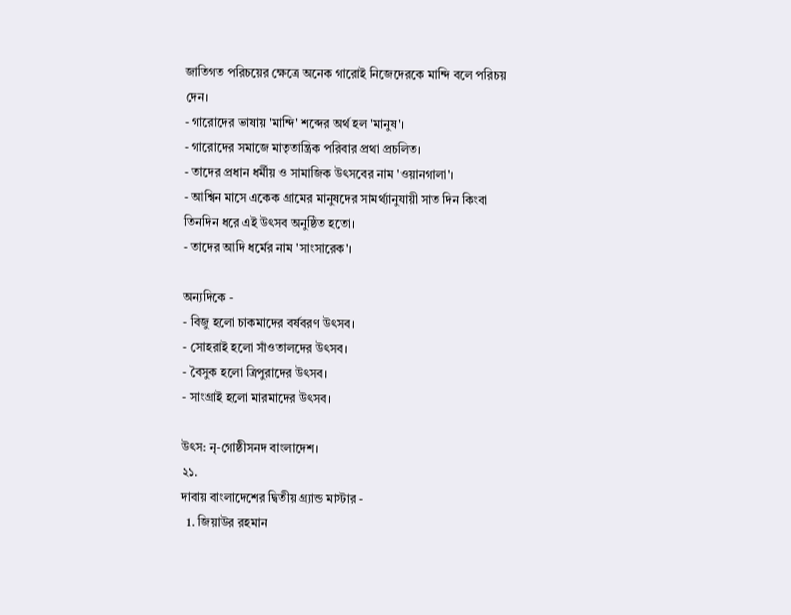জাতিগত পরিচয়ের ক্ষেত্রে অনেক গারোই নিজেদেরকে মান্দি বলে পরিচয় দেন।
- গারোদের ভাষায় 'মান্দি' শব্দের অর্থ হল 'মানুষ'।
- গারোদের সমাজে মাতৃতান্ত্রিক পরিবার প্রথা প্রচলিত।
- তাদের প্রধান ধর্মীয় ও সামাজিক উৎসবের নাম 'ওয়ানগালা'।
- আশ্বিন মাসে একেক গ্রামের মানুষদের সামর্থ্যানুযায়ী সাত দিন কিংবা তিনদিন ধরে এই উৎসব অনুষ্ঠিত হতো।
- তাদের আদি ধর্মের নাম 'সাংসারেক'।

অন্যদিকে -
- বিজু হলো চাকমাদের বর্ষবরণ উৎসব।
- সোহরাই হলো সাঁওতালদের উৎসব।
- বৈসুক হলো ত্রিপুরাদের উৎসব।
- সাংগ্রাই হলো মারমাদের উৎসব।

উৎস: নৃ-গোষ্ঠীসনদ বাংলাদেশ।
২১.
দাবায় বাংলাদেশের দ্বিতীয় গ্র্যান্ড মাস্টার -
  1. জিয়াউর রহমান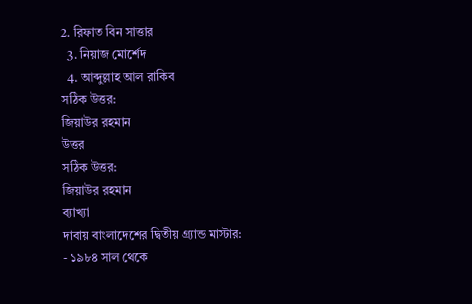2. রিফাত বিন সাত্তার
  3. নিয়াজ মোর্শেদ
  4. আব্দুল্লাহ আল রাকিব
সঠিক উত্তর:
জিয়াউর রহমান
উত্তর
সঠিক উত্তর:
জিয়াউর রহমান
ব্যাখ্যা
দাবায় বাংলাদেশের দ্বিতীয় গ্র্যান্ড মাস্টার:
- ১৯৮৪ সাল থেকে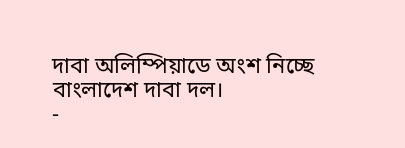দাবা অলিম্পিয়াডে অংশ নিচ্ছে বাংলাদেশ দাবা দল।
-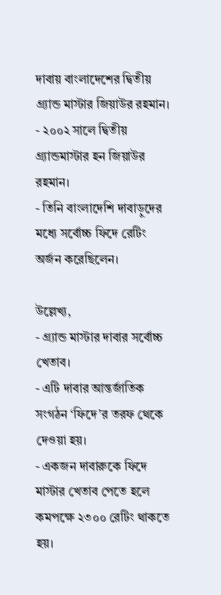দাবায় বাংলাদেশের দ্বিতীয় গ্র্যান্ড মাস্টার জিয়াউর রহমান।
- ২০০২ সালে দ্বিতীয় গ্র্যান্ডমাস্টার হন জিয়াউর রহমান।
- তিনি বাংলাদেশি দাবাড়ুদের মধ্যে সর্বোচ্চ ফিদে রেটিং অর্জন করেছিলেন।

উল্লেখ্য,
- গ্র্যান্ড মাস্টার দাবার সর্বোচ্চ খেতাব।
- এটি দাবার আন্তর্জাতিক সংগঠন ‘ফিদে’র তরফ থেকে দেওয়া হয়।
- একজন দাবারুকে ফিদে মাস্টার খেতাব পেতে হলে কমপক্ষে ২৩০০ রেটিং থাকতে হয়।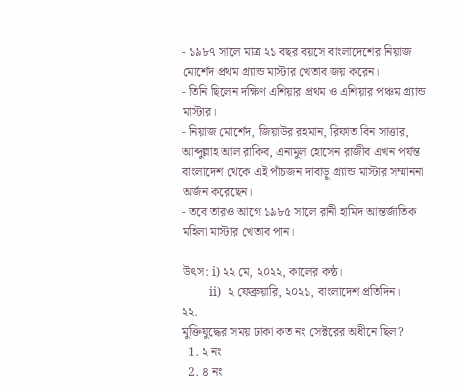- ১৯৮৭ সালে মাত্র ২১ বছর বয়সে বাংলাদেশের নিয়াজ মোর্শেদ প্রথম গ্র্যান্ড মাস্টার খেতাব জয় করেন।
- তিনি ছিলেন দক্ষিণ এশিয়ার প্রথম ও এশিয়ার পঞ্চম গ্র্যান্ড মাস্টার।
- নিয়াজ মোর্শেদ, জিয়াউর রহমান, রিফাত বিন সাত্তার, আব্দুল্লাহ আল রাকিব, এনামুল হোসেন রাজীব এখন পর্যন্ত বাংলাদেশ থেকে এই পাঁচজন দাবাড়ু গ্র্যান্ড মাস্টার সম্মাননা অর্জন করেছেন।
- তবে তারও আগে ১৯৮৫ সালে রানী হামিদ আন্তর্জাতিক মহিলা মাস্টার খেতাব পান।

উৎস: i) ২২ মে, ২০২২, কালের কন্ঠ।
         ii)  ২ ফেব্রুয়ারি, ২০২১, বাংলাদেশ প্রতিদিন।
২২.
মুক্তিযুদ্ধের সময় ঢাকা কত নং সেক্টরের অধীনে ছিল?
  1. ২ নং
  2. ৪ নং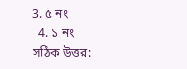3. ৫ নং
  4. ১ নং
সঠিক উত্তর: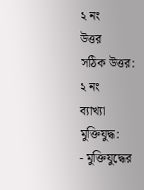২ নং
উত্তর
সঠিক উত্তর:
২ নং
ব্যাখ্যা
মুক্তিযুদ্ধ:
- মুক্তিযুদ্ধের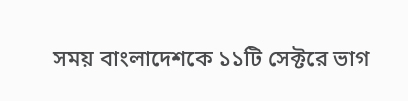সময় বাংলাদেশকে ১১টি সেক্টরে ভাগ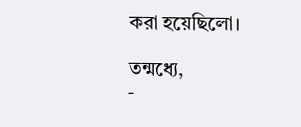করা হয়েছিলো।

তন্মধ্যে,
-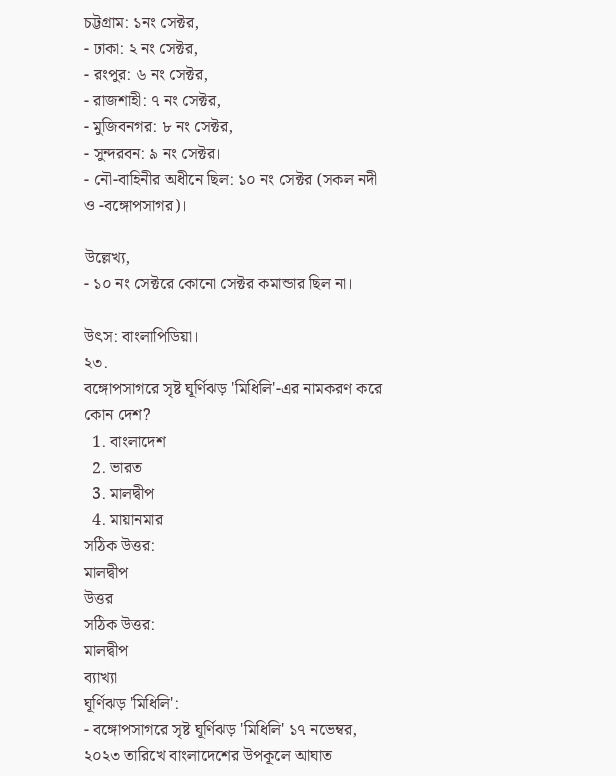চট্টগ্রাম: ১নং সেক্টর,
- ঢাকা: ২ নং সেক্টর,
- রংপুর: ৬ নং সেক্টর,
- রাজশাহী: ৭ নং সেক্টর,
- মুজিবনগর: ৮ নং সেক্টর,
- সুন্দরবন: ৯ নং সেক্টর।
- নৌ-বাহিনীর অধীনে ছিল: ১০ নং সেক্টর (সকল নদী ও -বঙ্গোপসাগর)।

উল্লেখ্য,
- ১০ নং সেক্টরে কোনো সেক্টর কমান্ডার ছিল না।

উৎস: বাংলাপিডিয়া।
২৩.
বঙ্গোপসাগরে সৃষ্ট ঘূর্ণিঝড় 'মিধিলি'-এর নামকরণ করে কোন দেশ?
  1. বাংলাদেশ
  2. ভারত
  3. মালদ্বীপ
  4. মায়ানমার
সঠিক উত্তর:
মালদ্বীপ
উত্তর
সঠিক উত্তর:
মালদ্বীপ
ব্যাখ্যা
ঘূর্ণিঝড় 'মিধিলি':
- বঙ্গোপসাগরে সৃষ্ট ঘূর্ণিঝড় 'মিধিলি' ১৭ নভেম্বর, ২০২৩ তারিখে বাংলাদেশের উপকূলে আঘাত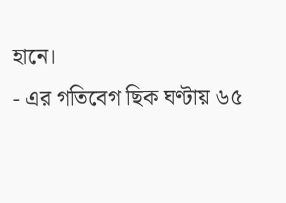হানে।
- এর গতিবেগ ছিক ঘণ্টায় ৬৫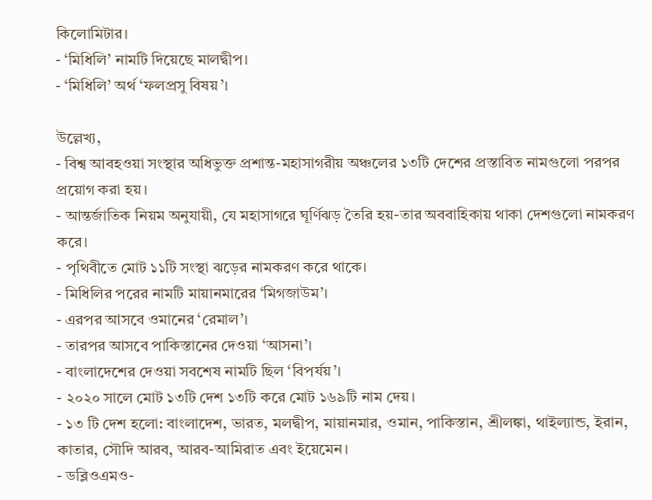কিলোমিটার।
- ‘মিধিলি’ নামটি দিয়েছে মালদ্বীপ।
- ‘মিধিলি’ অর্থ ‘ফলপ্রসু বিষয়’।

উল্লেখ্য,
- বিশ্ব আবহওয়া সংস্থার অধিভুক্ত প্রশান্ত-মহাসাগরীয় অঞ্চলের ১৩টি দেশের প্রস্তাবিত নামগুলো পরপর প্রয়োগ করা হয়।
- আন্তর্জাতিক নিয়ম অনুযায়ী, যে মহাসাগরে ঘূর্ণিঝড় তৈরি হয়-তার অববাহিকায় থাকা দেশগুলো নামকরণ করে।
- পৃথিবীতে মোট ১১টি সংস্থা ঝড়ের নামকরণ করে থাকে।
- মিধিলির পরের নামটি মায়ানমারের ‘মিগজাউম’।
- এরপর আসবে ওমানের ‘রেমাল’।
- তারপর আসবে পাকিস্তানের দেওয়া ‘আসনা’।
- বাংলাদেশের দেওয়া সবশেষ নামটি ছিল ‘বিপর্যয়’।
- ২০২০ সালে মোট ১৩টি দেশ ১৩টি করে মোট ১৬৯টি নাম দেয়।
- ১৩ টি দেশ হলো: বাংলাদেশ, ভারত, মলদ্বীপ, মায়ানমার, ওমান, পাকিস্তান, শ্রীলঙ্কা, থাইল্যান্ড, ইরান, কাতার, সৌদি আরব, আরব-আমিরাত এবং ইয়েমেন।
- ডব্লিওএমও-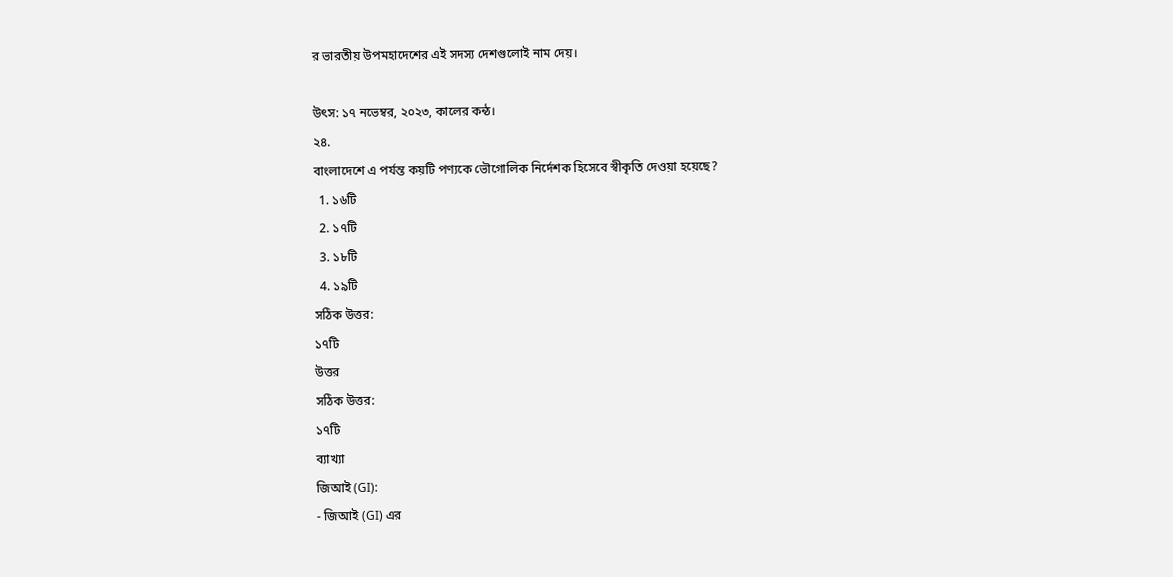র ভারতীয় উপমহাদেশের এই সদস্য দেশগুলোই নাম দেয়।

উৎস: ১৭ নভেম্বর, ২০২৩, কালের কন্ঠ।
২৪.
বাংলাদেশে এ পর্যন্ত কয়টি পণ্যকে ভৌগোলিক নির্দেশক হিসেবে স্বীকৃতি দেওয়া হয়েছে?
  1. ১৬টি
  2. ১৭টি
  3. ১৮টি
  4. ১৯টি
সঠিক উত্তর:
১৭টি
উত্তর
সঠিক উত্তর:
১৭টি
ব্যাখ্যা
জিআই (GI):
- জিআই (GI) এর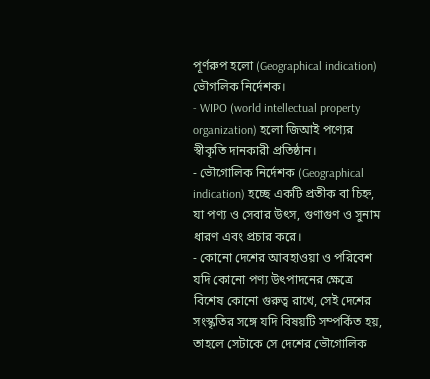পূর্ণরুপ হলো (Geographical indication) ভৌগলিক নির্দেশক।
- WIPO (world intellectual property organization) হলো জিআই পণ্যের স্বীকৃতি দানকারী প্রতিষ্ঠান।
- ভৌগোলিক নির্দেশক (Geographical indication) হচ্ছে একটি প্রতীক বা চিহ্ন, যা পণ্য ও সেবার উৎস, গুণাগুণ ও সুনাম ধারণ এবং প্রচার করে।
- কোনো দেশের আবহাওয়া ও পরিবেশ যদি কোনো পণ্য উৎপাদনের ক্ষেত্রে বিশেষ কোনো গুরুত্ব রাখে, সেই দেশের সংস্কৃতির সঙ্গে যদি বিষয়টি সম্পর্কিত হয়, তাহলে সেটাকে সে দেশের ভৌগোলিক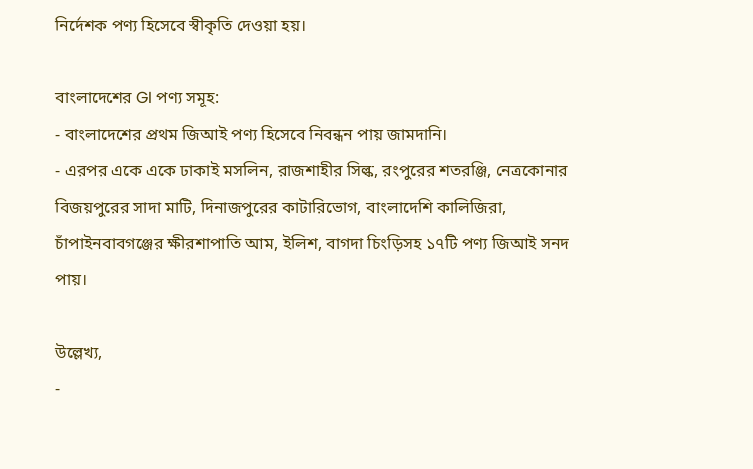নির্দেশক পণ্য হিসেবে স্বীকৃতি দেওয়া হয়।

বাংলাদেশের GI পণ্য সমূহ:
- বাংলাদেশের প্রথম জিআই পণ্য হিসেবে নিবন্ধন পায় জামদানি।
- এরপর একে একে ঢাকাই মসলিন, রাজশাহীর সিল্ক, রংপুরের শতরঞ্জি, নেত্রকোনার বিজয়পুরের সাদা মাটি, দিনাজপুরের কাটারিভোগ, বাংলাদেশি কালিজিরা, চাঁপাইনবাবগঞ্জের ক্ষীরশাপাতি আম, ইলিশ, বাগদা চিংড়িসহ ১৭টি পণ্য জিআই সনদ পায়।

উল্লেখ্য,
-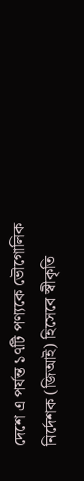দেশে এ পর্যন্ত ১৭টি পণ্যকে ভৌগোলিক নির্দেশক (জিআই) হিসেবে স্বীকৃতি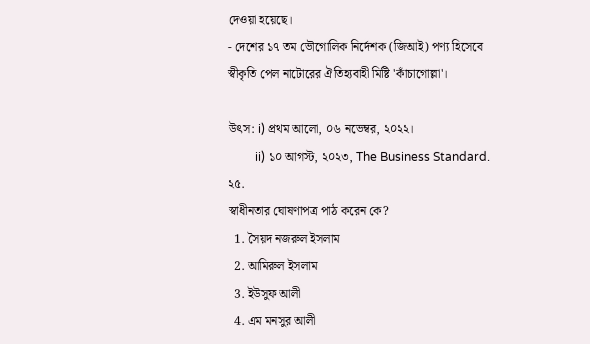দেওয়া হয়েছে।
- দেশের ১৭ তম ভৌগোলিক নির্দেশক (জিআই) পণ্য হিসেবে স্বীকৃতি পেল নাটোরের ঐতিহ্যবাহী মিষ্টি 'কাঁচাগোল্লা'।

উৎস: i) প্রথম আলো, ০৬ নভেম্বর, ২০২২।
         ii) ১০ আগস্ট, ২০২৩, The Business Standard.
২৫.
স্বাধীনতার ঘোষণাপত্র পাঠ করেন কে?
  1. সৈয়দ নজরুল ইসলাম
  2. আমিরুল ইসলাম
  3. ইউসুফ আলী
  4. এম মনসুর আলী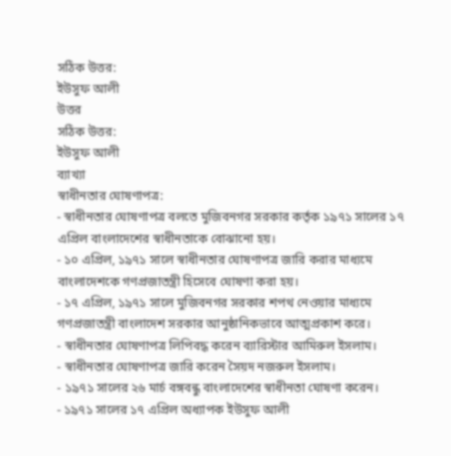সঠিক উত্তর:
ইউসুফ আলী
উত্তর
সঠিক উত্তর:
ইউসুফ আলী
ব্যাখ্যা
স্বাধীনতার ঘোষণাপত্র:
- স্বাধীনতার ঘোষণাপত্র বলতে মুজিবনগর সরকার কর্তৃক ১৯৭১ সালের ১৭ এপ্রিল বাংলাদেশের স্বাধীনতাকে বোঝানো হয়।
- ১০ এপ্রিল, ১৯৭১ সালে স্বাধীনতার ঘোষণাপত্র জারি করার মাধ্যমে বাংলাদেশকে গণপ্রজাতন্ত্রী হিসেবে ঘোষণা করা হয়।
- ১৭ এপ্রিল, ১৯৭১ সালে মুজিবনগর সরকার শপথ নেওয়ার মাধ্যমে গণপ্রজাতন্ত্রী বাংলাদেশ সরকার আনুষ্ঠানিকভাবে আত্মপ্রকাশ করে।
- স্বাধীনতার ঘোষণাপত্র লিপিবদ্ধ করেন ব্যারিস্টার আমিরুল ইসলাম।
- স্বাধীনতার ঘোষণাপত্র জারি করেন সৈয়দ নজরুল ইসলাম।
- ১৯৭১ সালের ২৬ মার্চ বঙ্গবন্ধু বাংলাদেশের স্বাধীনতা ঘোষণা করেন।
- ১৯৭১ সালের ১৭ এপ্রিল অধ্যাপক ইউসুফ আলী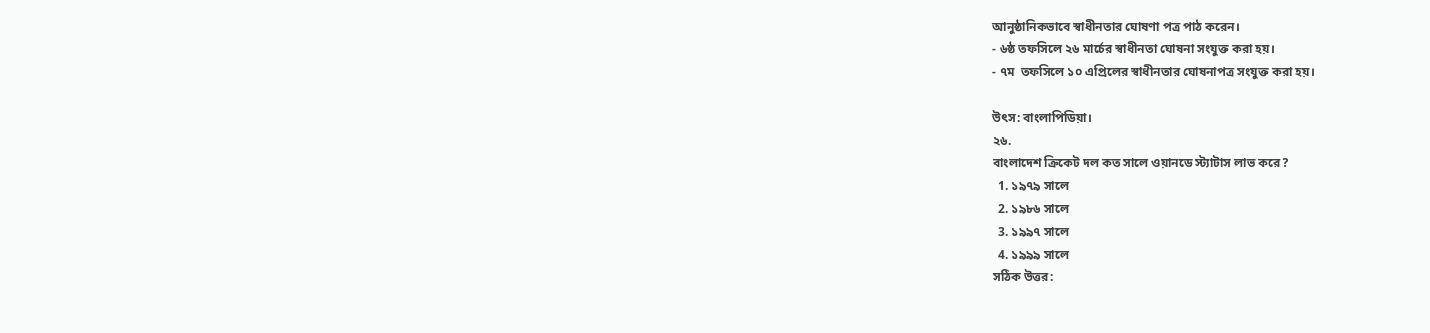আনুষ্ঠানিকভাবে স্বাধীনতার ঘোষণা পত্র পাঠ করেন।
- ৬ষ্ঠ তফসিলে ২৬ মার্চের স্বাধীনতা ঘোষনা সংযুক্ত করা হয়।
- ৭ম  তফসিলে ১০ এপ্রিলের স্বাধীনতার ঘোষনাপত্র সংযুক্ত করা হয়।

উৎস: বাংলাপিডিয়া।
২৬.
বাংলাদেশ ক্রিকেট দল কত সালে ওয়ানডে স্ট্যাটাস লাভ করে?
  1. ১৯৭৯ সালে
  2. ১৯৮৬ সালে
  3. ১৯৯৭ সালে
  4. ১৯৯৯ সালে
সঠিক উত্তর: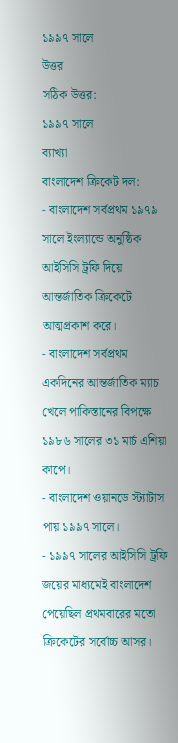১৯৯৭ সালে
উত্তর
সঠিক উত্তর:
১৯৯৭ সালে
ব্যাখ্যা
বাংলাদেশ ক্রিকেট দল:
- বাংলাদেশ সর্বপ্রথম ১৯৭৯ সালে ইংল্যান্ডে অনুষ্ঠিক আইসিসি ট্রফি দিয়ে আন্তর্জাতিক ক্রিকেটে আত্মপ্রকাশ করে।
- বাংলাদেশ সর্বপ্রথম একদিনের আন্তর্জাতিক ম্যাচ খেলে পাকিস্তানের বিপক্ষে ১৯৮৬ সালের ৩১ মার্চ এশিয়া কাপে।
- বাংলাদেশ ওয়ানডে স্ট্যাটাস পায় ১৯৯৭ সালে।
- ১৯৯৭ সালের আইসিসি ট্রফি জয়ের মাধ্যমেই বাংলাদেশ পেয়েছিল প্রথমবারের মতো ক্রিকেটের সর্বোচ্চ আসর।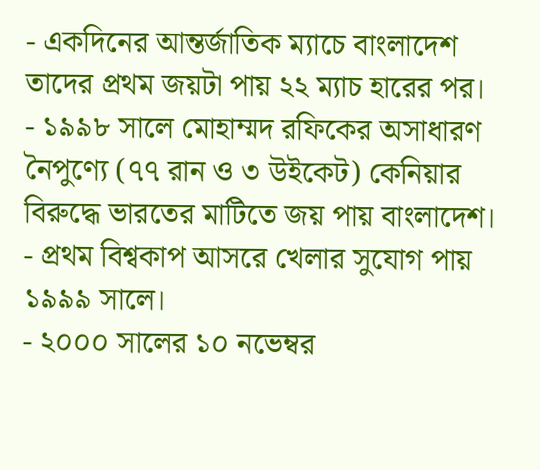- একদিনের আন্তর্জাতিক ম্যাচে বাংলাদেশ তাদের প্রথম জয়টা পায় ২২ ম্যাচ হারের পর।
- ১৯৯৮ সালে মোহাম্মদ রফিকের অসাধারণ নৈপুণ্যে (৭৭ রান ও ৩ উইকেট) কেনিয়ার বিরুদ্ধে ভারতের মাটিতে জয় পায় বাংলাদেশ।
- প্রথম বিশ্বকাপ আসরে খেলার সুযোগ পায় ১৯৯৯ সালে।
- ২০০০ সালের ১০ নভেম্বর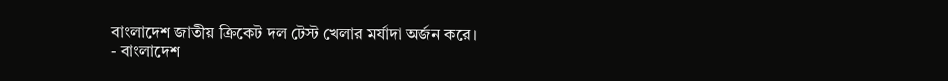বাংলাদেশ জাতীয় ক্রিকেট দল টেস্ট খেলার মর্যাদা অর্জন করে।
- বাংলাদেশ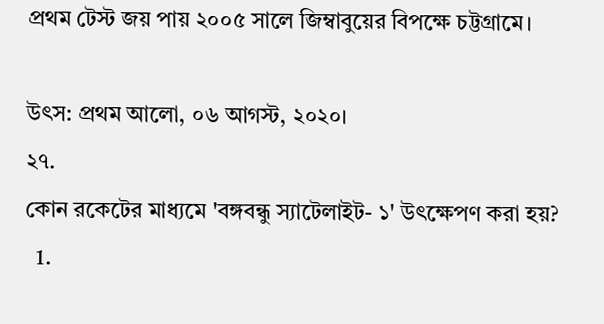প্রথম টেস্ট জয় পায় ২০০৫ সালে জিম্বাবুয়ের বিপক্ষে চট্টগ্রামে।

উৎস: প্রথম আলো, ০৬ আগস্ট, ২০২০।
২৭.
কোন রকেটের মাধ্যমে 'বঙ্গবন্ধু স্যাটেলাইট- ১' উৎক্ষেপণ করা হয়?
  1.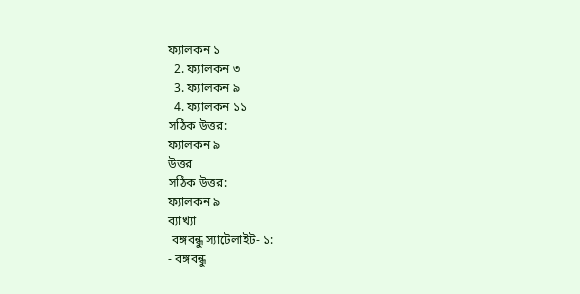ফ্যালকন ১
  2. ফ্যালকন ৩
  3. ফ্যালকন ৯
  4. ফ্যালকন ১১
সঠিক উত্তর:
ফ্যালকন ৯
উত্তর
সঠিক উত্তর:
ফ্যালকন ৯
ব্যাখ্যা
 বঙ্গবন্ধু স্যাটেলাইট- ১:
- বঙ্গবন্ধু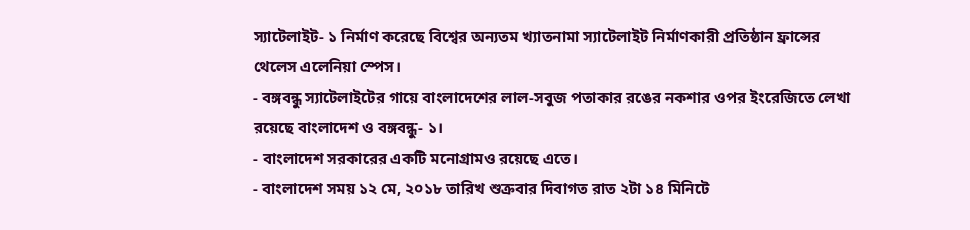স্যাটেলাইট- ১ নির্মাণ করেছে বিশ্বের অন্যতম খ্যাতনামা স্যাটেলাইট নির্মাণকারী প্রতিষ্ঠান ফ্রান্সের থেলেস এলেনিয়া স্পেস।
- বঙ্গবন্ধু স্যাটেলাইটের গায়ে বাংলাদেশের লাল-সবুজ পতাকার রঙের নকশার ওপর ইংরেজিতে লেখা রয়েছে বাংলাদেশ ও বঙ্গবন্ধু- ১।
- বাংলাদেশ সরকারের একটি মনোগ্রামও রয়েছে এতে।
- বাংলাদেশ সময় ১২ মে, ২০১৮ তারিখ শুক্রবার দিবাগত রাত ২টা ১৪ মিনিটে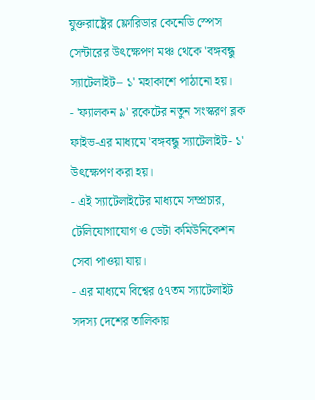যুক্তরাষ্ট্রের ফ্লোরিডার কেনেডি স্পেস সেন্টারের উৎক্ষেপণ মঞ্চ থেকে 'বঙ্গবন্ধু স্যাটেলাইট– ১' মহাকাশে পাঠানো হয়।
- 'ফ্যালকন ৯' রকেটের নতুন সংস্করণ ব্লক ফাইভ-এর মাধ্যমে 'বঙ্গবন্ধু স্যাটেলাইট- ১' উৎক্ষেপণ করা হয়।
- এই স্যাটেলাইটের মাধ্যমে সম্প্রচার, টেলিযোগাযোগ ও ডেটা কমিউনিকেশন সেবা পাওয়া যায়।
- এর মাধ্যমে বিশ্বের ৫৭তম স্যাটেলাইট সদস্য দেশের তালিকায়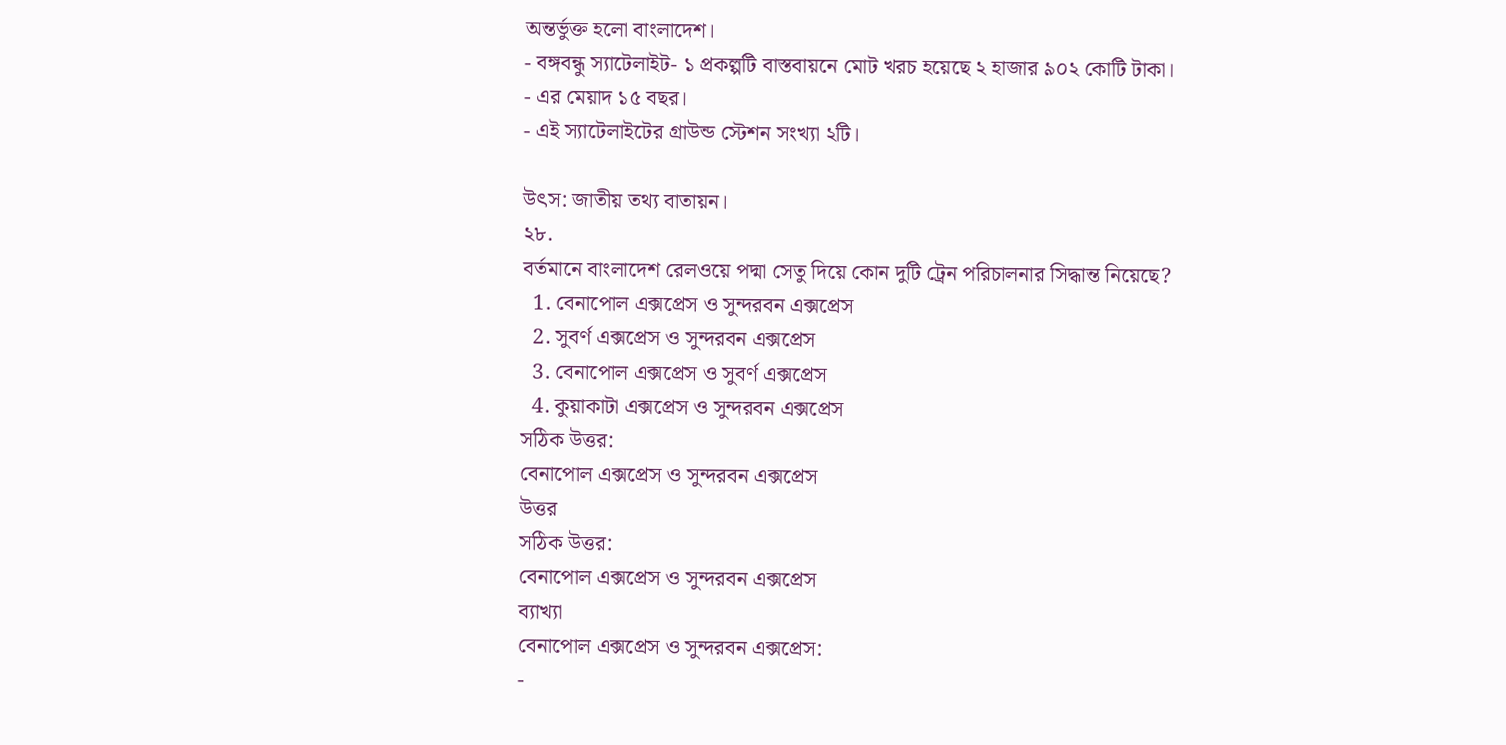অন্তর্ভুক্ত হলো বাংলাদেশ।
- বঙ্গবন্ধু স্যাটেলাইট- ১ প্রকল্পটি বাস্তবায়নে মোট খরচ হয়েছে ২ হাজার ৯০২ কোটি টাকা।
- এর মেয়াদ ১৫ বছর।
- এই স্যাটেলাইটের গ্রাউন্ড স্টেশন সংখ্যা ২টি।

উৎস: জাতীয় তথ্য বাতায়ন।
২৮.
বর্তমানে বাংলাদেশ রেলওয়ে পদ্মা সেতু দিয়ে কোন দুটি ট্রেন পরিচালনার সিদ্ধান্ত নিয়েছে?
  1. বেনাপোল এক্সপ্রেস ও সুন্দরবন এক্সপ্রেস
  2. সুবর্ণ এক্সপ্রেস ও সুন্দরবন এক্সপ্রেস
  3. বেনাপোল এক্সপ্রেস ও সুবর্ণ এক্সপ্রেস
  4. কুয়াকাটা এক্সপ্রেস ও সুন্দরবন এক্সপ্রেস
সঠিক উত্তর:
বেনাপোল এক্সপ্রেস ও সুন্দরবন এক্সপ্রেস
উত্তর
সঠিক উত্তর:
বেনাপোল এক্সপ্রেস ও সুন্দরবন এক্সপ্রেস
ব্যাখ্যা
বেনাপোল এক্সপ্রেস ও সুন্দরবন এক্সপ্রেস:
-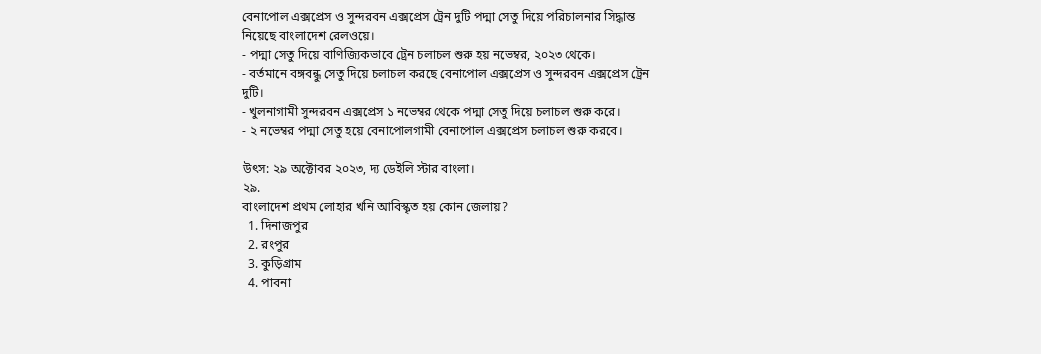বেনাপোল এক্সপ্রেস ও সুন্দরবন এক্সপ্রেস ট্রেন দুটি পদ্মা সেতু দিয়ে পরিচালনার সিদ্ধান্ত নিয়েছে বাংলাদেশ রেলওয়ে।
- পদ্মা সেতু দিয়ে বাণিজ্যিকভাবে ট্রেন চলাচল শুরু হয় নভেম্বর, ২০২৩ থেকে।
- বর্তমানে বঙ্গবন্ধু সেতু দিয়ে চলাচল করছে বেনাপোল এক্সপ্রেস ও সুন্দরবন এক্সপ্রেস ট্রেন দুটি।
- খুলনাগামী সুন্দরবন এক্সপ্রেস ১ নভেম্বর থেকে পদ্মা সেতু দিয়ে চলাচল শুরু করে।
- ২ নভেম্বর পদ্মা সেতু হয়ে বেনাপোলগামী বেনাপোল এক্সপ্রেস চলাচল শুরু করবে।

উৎস: ২৯ অক্টোবর ২০২৩, দ্য ডেইলি স্টার বাংলা।
২৯.
বাংলাদেশ প্রথম লোহার খনি আবিস্কৃত হয় কোন জেলায়?
  1. দিনাজপুর
  2. রংপুর
  3. কুড়িগ্রাম
  4. পাবনা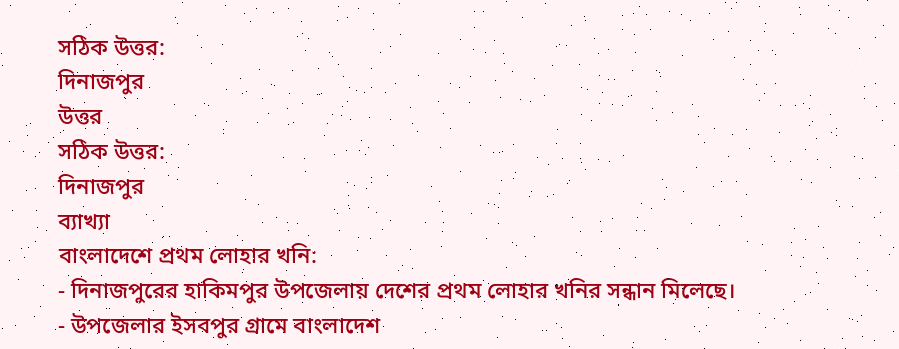সঠিক উত্তর:
দিনাজপুর
উত্তর
সঠিক উত্তর:
দিনাজপুর
ব্যাখ্যা
বাংলাদেশে প্রথম লোহার খনি:
- দিনাজপুরের হাকিমপুর উপজেলায় দেশের প্রথম লোহার খনির সন্ধান মিলেছে।
- উপজেলার ইসবপুর গ্রামে বাংলাদেশ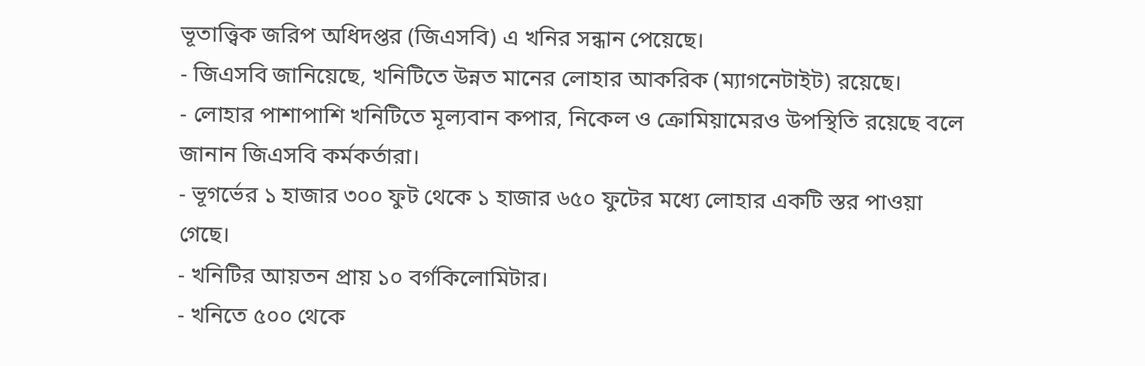ভূতাত্ত্বিক জরিপ অধিদপ্তর (জিএসবি) এ খনির সন্ধান পেয়েছে।
- জিএসবি জানিয়েছে, খনিটিতে উন্নত মানের লোহার আকরিক (ম্যাগনেটাইট) রয়েছে।
- লোহার পাশাপাশি খনিটিতে মূল্যবান কপার, নিকেল ও ক্রোমিয়ামেরও উপস্থিতি রয়েছে বলে জানান জিএসবি কর্মকর্তারা।
- ভূগর্ভের ১ হাজার ৩০০ ফুট থেকে ১ হাজার ৬৫০ ফুটের মধ্যে লোহার একটি স্তর পাওয়া গেছে।
- খনিটির আয়তন প্রায় ১০ বর্গকিলোমিটার।
- খনিতে ৫০০ থেকে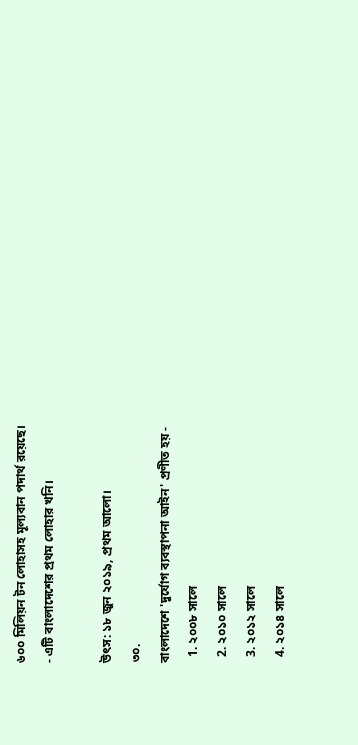৬০০ মিলিয়ন টন লোহাসহ মূল্যবান পদার্থ রয়েছে।
- এটি বাংলাদেশের প্রথম লোহার খনি।

উৎস: ১৮ জুন ২০১৯, প্রথম আলো।
৩০.
বাংলাদেশে 'দুর্যোগ ব্যবস্থাপনা আইন' প্রণীত হয় -
  1. ২০০৮ সালে
  2. ২০১০ সালে
  3. ২০১২ সালে
  4. ২০১৪ সালে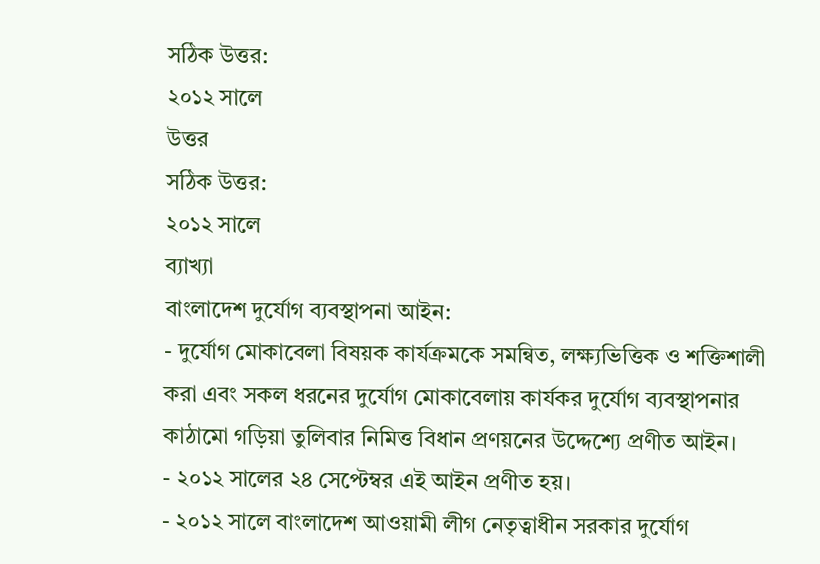সঠিক উত্তর:
২০১২ সালে
উত্তর
সঠিক উত্তর:
২০১২ সালে
ব্যাখ্যা
বাংলাদেশ দুর্যোগ ব্যবস্থাপনা আইন:
- দুর্যোগ মোকাবেলা বিষয়ক কার্যক্রমকে সমন্বিত, লক্ষ্যভিত্তিক ও শক্তিশালী করা এবং সকল ধরনের দুর্যোগ মোকাবেলায় কার্যকর দুর্যোগ ব্যবস্থাপনার কাঠামো গড়িয়া তুলিবার নিমিত্ত বিধান প্রণয়নের উদ্দেশ্যে প্রণীত আইন।
- ২০১২ সালের ২৪ সেপ্টেম্বর এই আইন প্রণীত হয়।
- ২০১২ সালে বাংলাদেশ আওয়ামী লীগ নেতৃত্বাধীন সরকার দুর্যোগ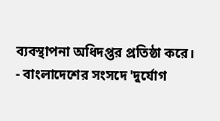ব্যবস্থাপনা অধিদপ্তর প্রতিষ্ঠা করে।
- বাংলাদেশের সংসদে 'দুর্যোগ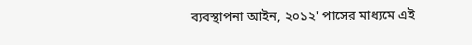ব্যবস্থাপনা আইন, ২০১২' পাসের মাধ্যমে এই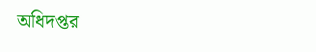অধিদপ্তর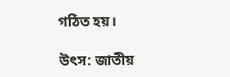গঠিত হয়।

উৎস: জাতীয়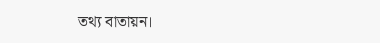তথ্য বাতায়ন।